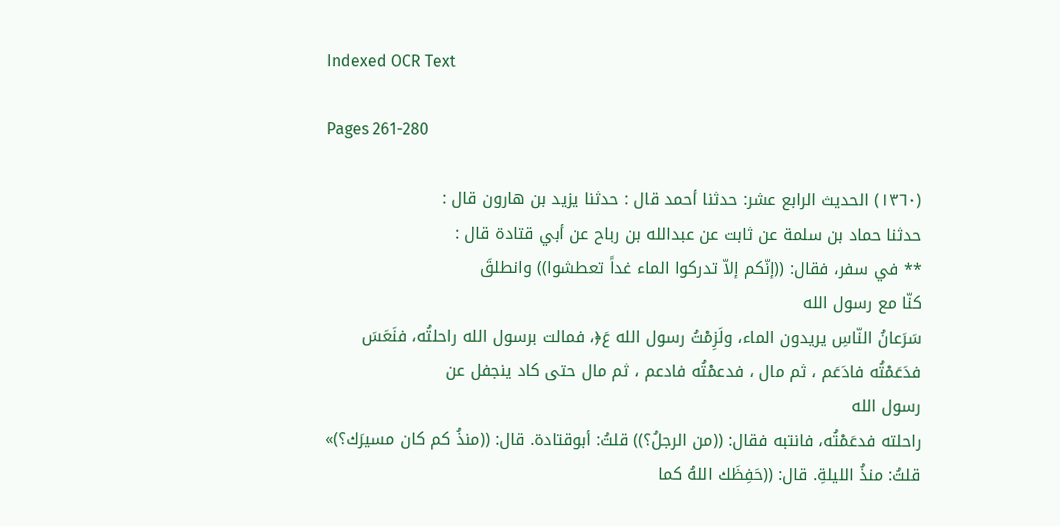Indexed OCR Text

Pages 261-280

(١٣٦٠) الحديث الرابع عشر: حدثنا أحمد قال : حدثنا يزيد بن هارون قال :
حدثنا حماد بن سلمة عن ثابت عن عبدالله بن رباح عن أبي قتادة قال :
** في سفر، فقال: ((إنّكم إلاّ تدركوا الماء غداً تعطشوا)) وانطلقَ
کنّا مع رسول الله
سَرَعانُ النّاسِ يريدون الماء، ولَزِمْتُ رسول الله عَ﴿، فمالت برسول الله راحلتُه، فنَعَسَ
فدَعَمْتُه فادَعَم ، ثم مال ، فدعمْتُه فادعم ، ثم مال حتی کاد ینجفل عن
رسول الله
راحلته فدعَمْتُه، فانتبه فقال: ((من الرجلُ؟)) قلتُ: أبوقتادة. قال: ((منذُ كم كان مسيرَك؟)»
قلتُ: منذُ الليلةِ. قال: ((حَفِظَك اللهُ كما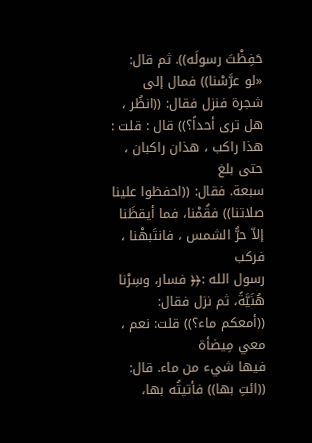حَفِظْتَ رسولَه)). ثم قال: «لو عرَّسْنا)) فمال إلى
شجرة فنزل فقال: ((انظُر ، هل ترى أحداً؟)) قال : قلت : هذا راکب ، هذان راكبان ، حتى بلغ
سبعة. فقال: ((احفظوا علينا صلاتنا)) فقُمْنا، فما أيقظَنا إلاّ حرُّ الشمس ، فانتَبهْنا ، فركب
رسول الله :﴿﴿ فسار، وسِرْنا هُنَيَّةً، ثم نزل فقال: ((أمعكم ماء؟)) قلت: نعم ، معي مِيضأة
فيها شيء من ماء. قال: ((ائتِ بها)) فأتيتُه بها،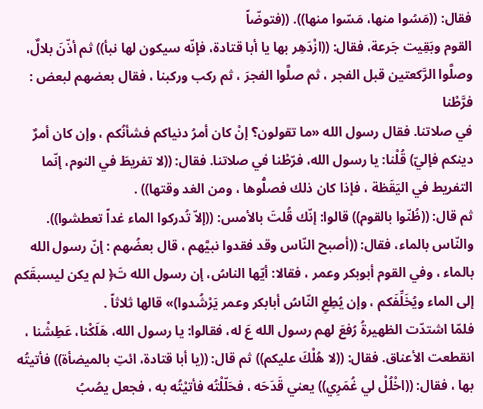فقال: ((مَسُوا منها، مَسّوا منها)). ((فتوضّاً
القوم وبَقِيت جَرعة، فقال: ((ازْدَهِر بها يا أبا قتادة، فإنّه سيكون لها نبأ)) ثم أذّنَ بلالٌ،
وصلَّوا الرَّكعتين قبل الفجر ، ثم صلَّوا الفجرَ ، ثم ركب وركبنا ، فقال بعضهم لبعض : فرَّطْنا
في صلاتنا. فقال رسول الله «ما تقولون؟ إنْ كان أمرُ دنياكم فشأنُكم ، وإن کان أمرٌ
دينكم فإليّ) قُلْنا: يا رسول الله، فرّطْنا في صلاتنا. فقال: ((لا تفريطَ في النوم، إنّما
التفريط في اليَقَظة ، فإذا كان ذلك فصلُّوها ، ومن الغد وقتها)) .
ثم قال: ((ظُنّوا بالقوم)) قالوا: إنّك قُلتَ بالأمس: ((إلاّ تُدركوا الماء غداً تعطشوا)).
والنّاس بالماء، فقال: ((أصبح النّاس وقد فقدوا نبيَّهم ، قال بعضُهم : إنّ رسول الله
بالماء ، وفي القوم أبوبكر وعمر ، فقالا: أيّها الناسُ، إن رسول الله تَ﴿ لم يكن ليسبقَكم
إلى الماء ويُخَلِّفَكم ، وإن يُطِعِ النّاسُ أبابكر وعمر يَرْشُدوا)» قالها ثلاثاً .
فلمّا اشتدّت الظهيرةُ رُفعَ لهم رسول الله عَ له، فقالوا: يا رسول الله، هَلَكْنا، عَطِشْنا ،
انقطعت الأعناق. فقال: ((لا هُلْكَ عليكم)) ثم قال: ((يا أبا قتادة، ائتِ بالميضأة)) فأتيتُه
بها ، فقال: ((اخْلُلْ لي غُمَرِي)) يعني قَدَحَه ، فحَلّلْتُه فأتيْتُه به ، فجعل يصُبُ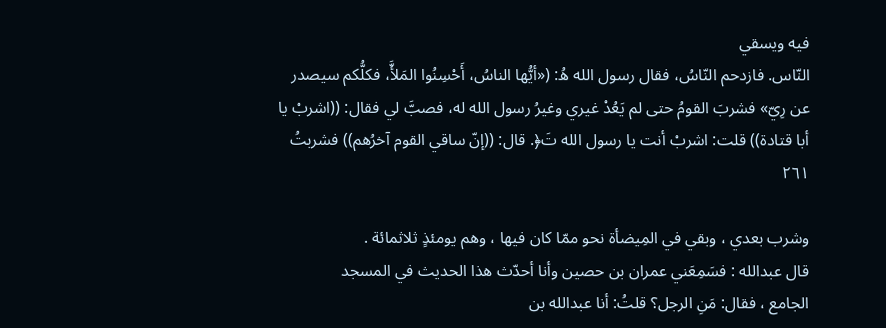فيه ويسقي
النّاس. فازدحم النّاسُ، فقال رسول الله هُ: («أيُّها الناسُ، أَحْسِنُوا المَلأَّ، فكلُّكم سيصدر
عن رِيّ» فشربَ القومُ حتى لم يَعُدْ غيري وغيرُ رسول الله له، فصبَّ لي فقال: ((اشربْ یا
أبا قتادة)) قلت: اشربْ أنت يا رسول الله تَ﴿. قال: ((إنّ ساقي القوم آخرُهم)) فشربتُ
٢٦١

وشرب بعدي ، وبقي في المِيضأة نحو ممّا كان فيها ، وهم يومئذٍ ثلاثمائة .
قال عبدالله : فسَمِعَني عمران بن حصين وأنا أحدّث هذا الحديث في المسجد
الجامع ، فقال: مَنِ الرجل؟ قلتُ: أنا عبدالله بن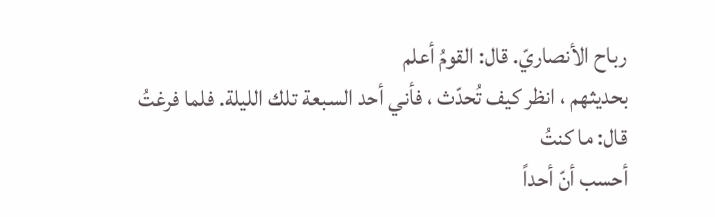رباح الأنصاريّ. قال: القومُ أعلم
بحديثهم ، انظر كيف تُحدّث ، فأني أحد السبعة تلك الليلة. فلما فرغتُ قال: ما كنتُ
أحسب أنّ أحداً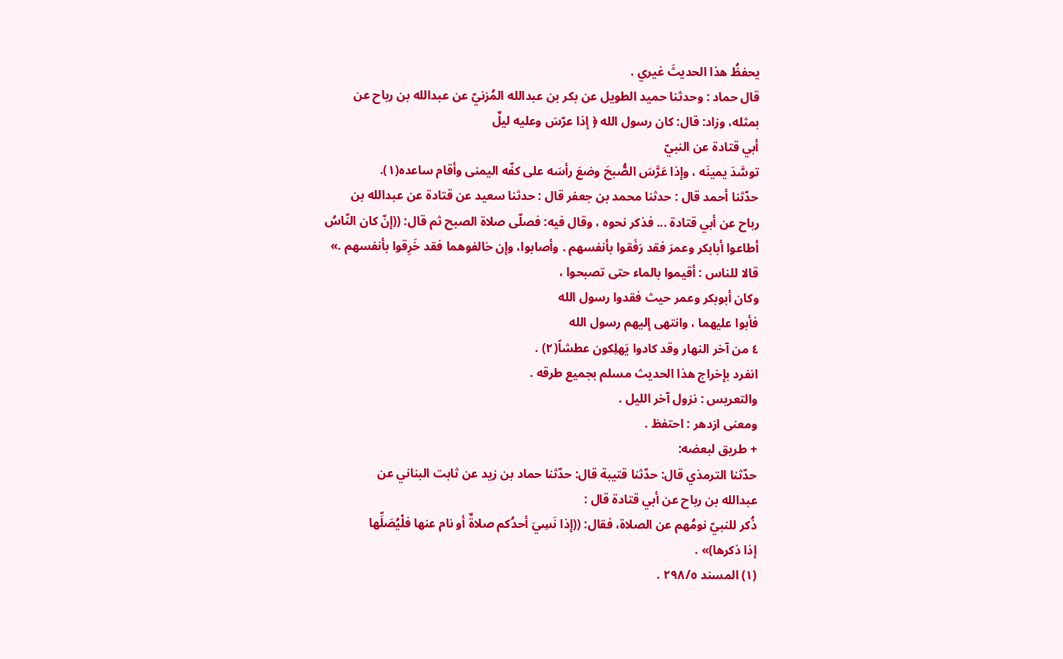يحفظُ هذا الحديثَ غيري .
قال حماد : وحدثنا حميد الطويل عن بكر بن عبدالله المُزنيّ عن عبدالله بن رباح عن
بمثله، وزاد: قال: كان رسول الله ﴿ إذا عرّسَ وعليه ليلٌ
أبي قتادة عن النبيّ
توسَّدَ يمينَه ، وإذا عَرَّسَ الصُّبحَ وضعَ رأسَه على كفّه اليمنى وأقام ساعده(١).
حدّثنا أحمد قال : حدثنا محمد بن جعفر قال : حدثنا سعيد عن قتادة عن عبدالله بن
رباح عن أبي قتادة ... فذكر نحوه ، وقال فيه: فصلّى صلاة الصبح ثم قال: ((إنّ كان النّاسُ
أطاعوا أبابكر وعمرَ فقد رَفَقوا بأنفسهم . وأصابوا، وإن خالفوهما فقد خَرِقوا بأنفسهم .»
قالا للناس : أقيموا بالماء حتى تصبحوا ،
وكان أبوبكر وعمر حیث فقدوا رسول الله
فأبوا عليهما ، وانتهى إليهم رسول الله
٤ من آخر النهار وقد كادوا يَهلِكون عطشاً(٢) .
انفرد بإخراج هذا الحديث مسلم بجميع طرقه .
والتعريس : نزول آخر الليل .
ومعنى ازدهر : احتفظ .
+ طريق لبعضه:
حدّثنا الترمذي قال: حدّثنا قتيبة قال: حدّثنا حماد بن زيد عن ثابت البناني عن
عبدالله بن رباح عن أبي قتادة قال :
ذُكر للنبيّ نومُهم عن الصلاة، فقال: ((إذا نَسِيَ أحدُكم صلاةٌ أو نام عنها فلْيُصَلِّها
إذا ذكرها)» .
(١) المسند ٢٩٨/٥ .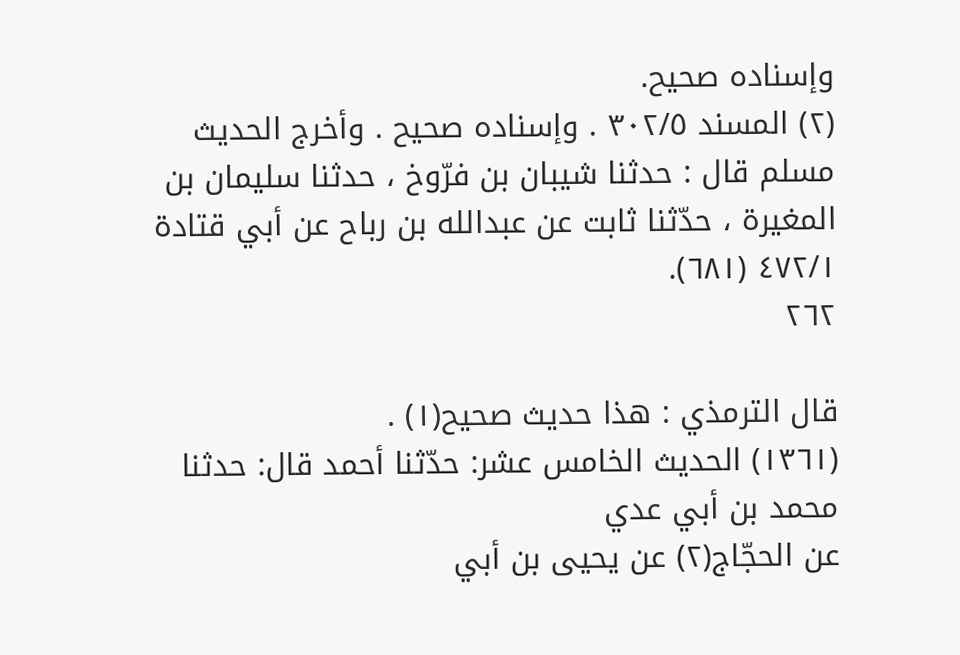وإسناده صحيح.
(٢) المسند ٣٠٢/٥ . وإسناده صحيح . وأخرج الحدیث مسلم قال : حدثنا شيبان بن فرّوخ ، حدثنا سليمان بن
المغيرة ، حدّثنا ثابت عن عبدالله بن رباح عن أبي قتادة ٤٧٢/١ (٦٨١).
٢٦٢

قال الترمذي : هذا حديث صحيح(١) .
(١٣٦١) الحديث الخامس عشر: حدّثنا أحمد قال: حدثنا محمد بن أبي عدي
عن الحجّاج(٢) عن یحیی بن أبي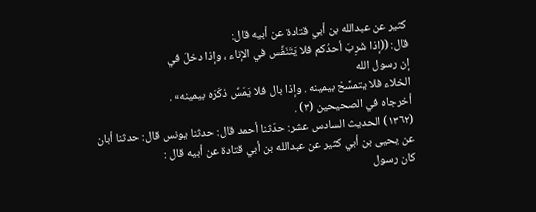کثیر عن عبدالله بن أبي قتادة عن أبيه قال:
قال: ((إذا شَرِبَ أحدُكم فلا يَتَنَفِّس في الإناء ، وإذا دخلَ في
إن رسول الله
الخلاء فلا يتمسَّحْ بيمينه . وإذا بال فلا يَمَسِّ ذكَرَه بيمينه» .
أخرجاه في الصحيحين (٣) .
(١٣٦٢) الحديث السادس عشر: حدّثنا أحمد قال: حدثنا يونس قال: حدثنا أبان
عن یحیی بن أبي کثیر عن عبدالله بن أبي قتادة عن أبيه قال :
كان رسول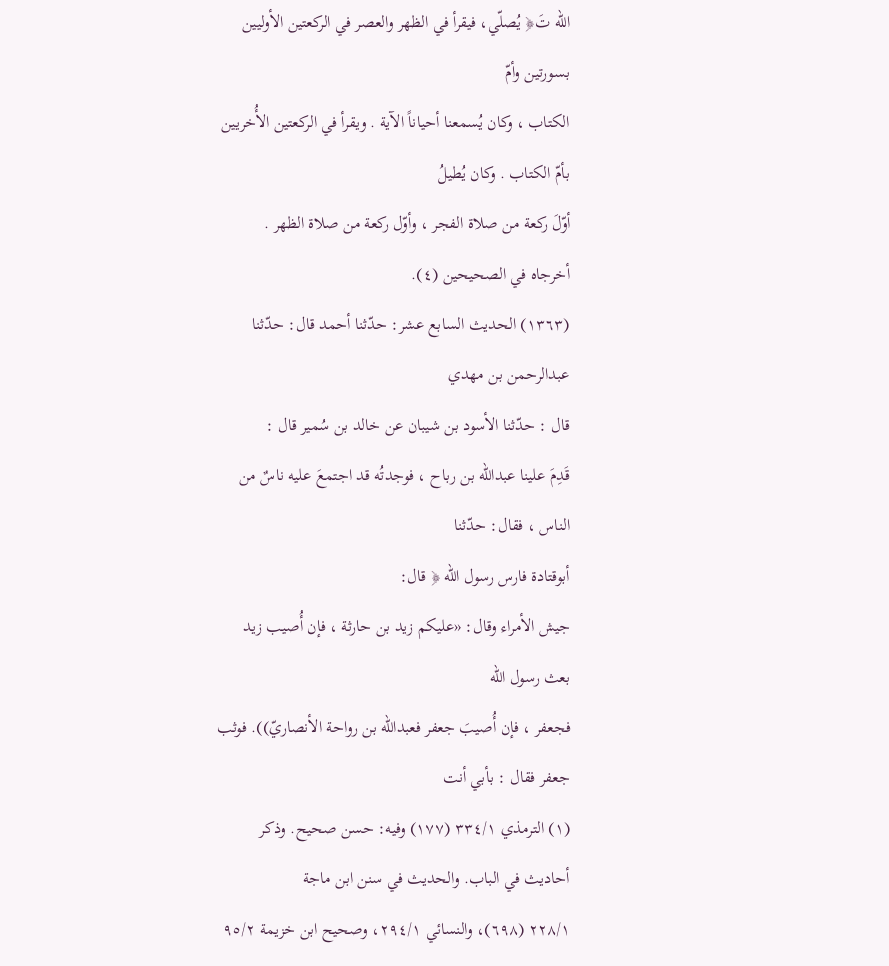الله تَ﴿ يُصلّي، فيقرأ في الظهر والعصر في الركعتين الأوليين بسورتين وأمّ
الكتاب ، وكان يُسمعنا أحياناً الآية . ويقرأ في الركعتين الأُخريين بأمّ الكتاب . وكان يُطيلُ
أوّلَ ركعة من صلاة الفجر ، وأوّل ركعة من صلاة الظهر .
أخرجاه في الصحيحين (٤).
(١٣٦٣) الحديث السابع عشر: حدّثنا أحمد قال: حدّثنا عبدالرحمن بن مهدي
قال : حدّثنا الأسود بن شیبان عن خالد بن سُمیر قال :
قَدِمَ علینا عبدالله بن رباح ، فوجدتُه قد اجتمعَ علیه ناسٌ من الناس ، فقال: حدّثنا
أبوقتادة فارس رسول الله ﴿ قال:
جيش الأمراء وقال: «عليكم زيد بن حارثة ، فإن أُصيب زيد
بعث رسول الله
فجعفر ، فإن أُصيبَ جعفر فعبدالله بن رواحة الأنصاريّ)). فوثب جعفر فقال : بأبي أنت
(١) الترمذي ٣٣٤/١ (١٧٧) وفيه: حسن صحيح. وذكر أحاديث في الباب. والحديث في سنن ابن ماجة
٢٢٨/١ (٦٩٨)، والنسائي ٢٩٤/١، وصحيح ابن خزيمة ٩٥/٢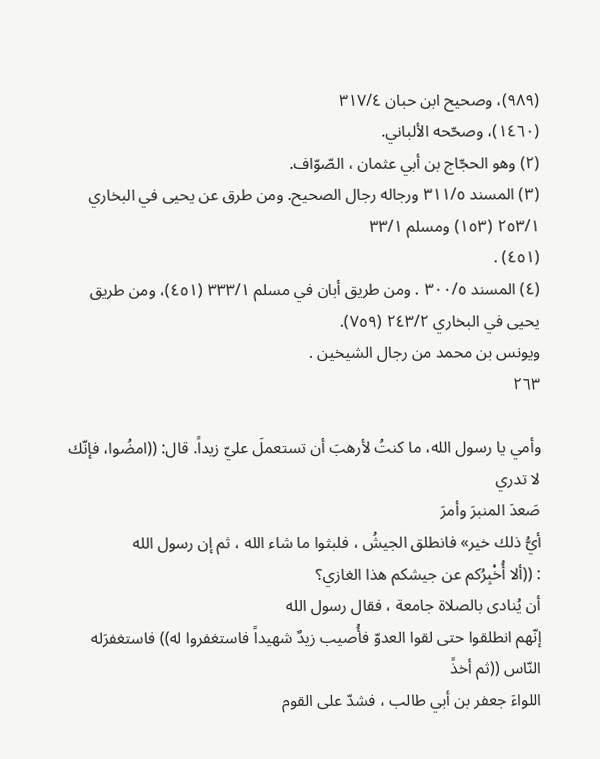(٩٨٩)، وصحيح ابن حبان ٣١٧/٤
(١٤٦٠)، وصحّحه الألباني.
(٢) وهو الحجّاج بن أبي عثمان ، الصّوّاف.
(٣) المسند ٣١١/٥ ورجاله رجال الصحيح. ومن طرق عن يحيى في البخاري ٢٥٣/١ (١٥٣) ومسلم ٣٣/١
(٤٥١) .
(٤) المسند ٣٠٠/٥ . ومن طريق أبان في مسلم ٣٣٣/١ (٤٥١)، ومن طريق يحيى في البخاري ٢٤٣/٢ (٧٥٩).
ویونس بن محمد من رجال الشیخین .
٢٦٣

وأمي يا رسول الله، ما كنتُ لأرهبَ أن تستعملَ عليّ زيداً. قال: ((امضُوا، فإنّك لا تدري
صَعدَ المنبرَ وأمرَ
أيُّ ذلك خير» فانطلق الجیشُ ، فلبثوا ما شاء الله ، ثم إن رسول الله
: ((ألا أُخْبِرُكم عن جيشكم هذا الغازي؟
أن يُنادی بالصلاة جامعة ، فقال رسول الله
إنّهم انطلقوا حتى لقوا العدوّ فأُصيب زيدٌ شهيداً فاستغفروا له)) فاستغفرَله النّاس ((ثم أخذً
اللواءَ جعفر بن أبي طالب ، فشدّ على القوم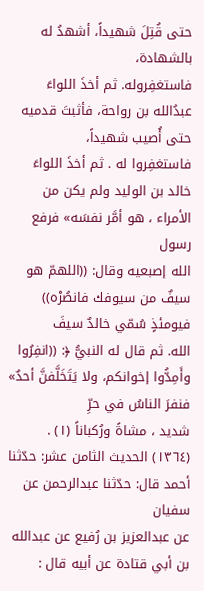حتى قُتِلَ شهيداً، أشهدُ له بالشهادة،
فاستغفِروله. ثم أخذَ اللواءَ عبدُالله بن رواحة، فأثبتَ قدميه حتى أُصيب شهيداً،
فاستغفِروا له . ثم أخذَ اللواءَ خالد بن الوليد ولم يكن من الأمراء ، هو أمَّر نفسَه» فرفع رسول
الله إصبعيه وقال: ((اللهمّ هو سيفٌ من سيوفك فانصُرْه)) فيومئذٍ سُمّي خالدٌ سيفَ
الله. ثم قال له النبيُّ ﴿: ((انفِرُوا وأَمِدُّوا إخوانكم، ولا يَتَخَلَّفنَّ أحدٌ» فنفرَ الناسُ في حرِّ
شديد ، مشاةً ورُكباناً (١) .
(١٣٦٤) الحديث الثامن عشر: حدّثنا أحمد قال: حدّثنا عبدالرحمن عن سفيان
عن عبدالعزيز بن رُفيع عن عبدالله بن أبي قتادة عن أبيه قال :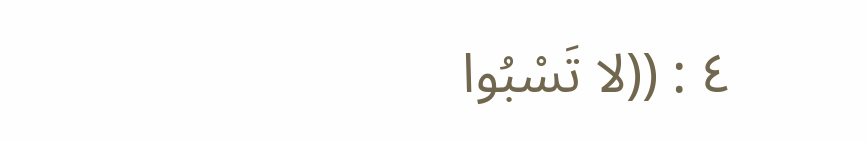٤ : ((لا تَسْبُوا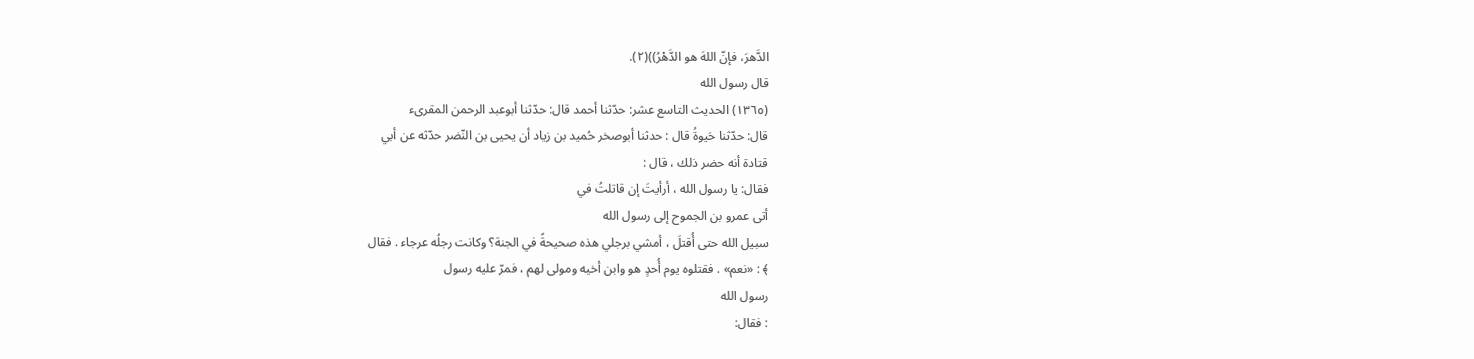الدَّهرَ، فإنّ اللهَ هو الدَّهْرُ))(٢).
قال رسول الله
(١٣٦٥) الحديث التاسع عشر: حدّثنا أحمد قال: حدّثنا أبوعبد الرحمن المقرىء
قال: حدّثنا حَيوةُ قال : حدثنا أبوصخر حُميد بن زياد أن يحيى بن النّضر حدّثه عن أبي
قتادة أنه حضر ذلك ، قال :
فقال: يا رسول الله ، أرأيتَ إن قاتلتُ في
أتی عمرو بن الجموح إلی رسول الله
سبيل الله حتى أُقتلَ ، أمشي برجلي هذه صحيحةً في الجنة؟ وكانت رجلُه عرجاء . فقال
﴾ : «نعم» . فقتلوه یوم أُحدٍ هو وابن أخيه ومولی لھم ، فمرّ عليه رسول
رسول الله
: فقال: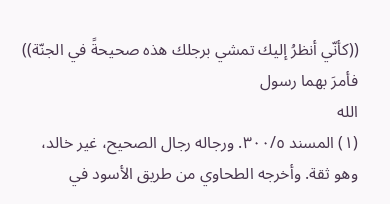((كأنّي أنظرُ إليك تمشي برجلك هذه صحيحةً في الجنّة)) فأمرَ بهما رسول
الله
(١) المسند ٣٠٠/٥. ورجاله رجال الصحيح، غير خالد، وهو ثقة. وأخرجه الطحاوي من طريق الأسود في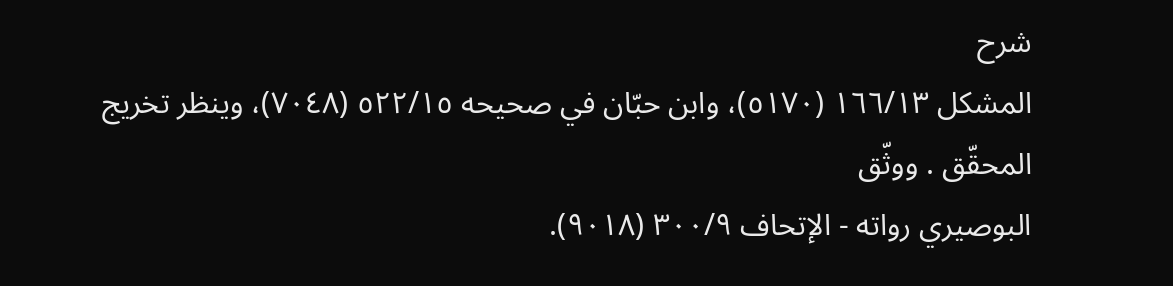شرح
المشكل ١٦٦/١٣ (٥١٧٠)، وابن حبّان في صحيحه ٥٢٢/١٥ (٧٠٤٨)، وينظر تخريج المحقّق . ووثّق
البوصيري رواته - الإتحاف ٣٠٠/٩ (٩٠١٨).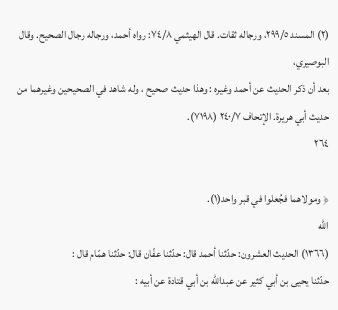(٢) المسند ٢٩٩/٥، ورجاله ثقات. قال الهيثمي ٧٤/٨: رواه أحمد، ورجاله رجال الصحيح. وقال البوصيري،
بعد أن ذكر الحديث عن أحمد وغيره : وهذا حديث صحيح ، وله شاهد في الصحيحين وغيرهما من
حديث أبي هريرة. الإتحاف ٢٤٠/٧ (٧١٩٨).
٢٦٤

﴿ ومولاهما فجُعلوا في قبر واحد(١).
الله
(١٣٦٦) الحديث العشرون: حدّثنا أحمد قال: حدّثنا عفّان قال: حدّثنا همّام قال :
حدّثنا يحيى بن أبي كثير عن عبدالله بن أبي قتادة عن أبيه :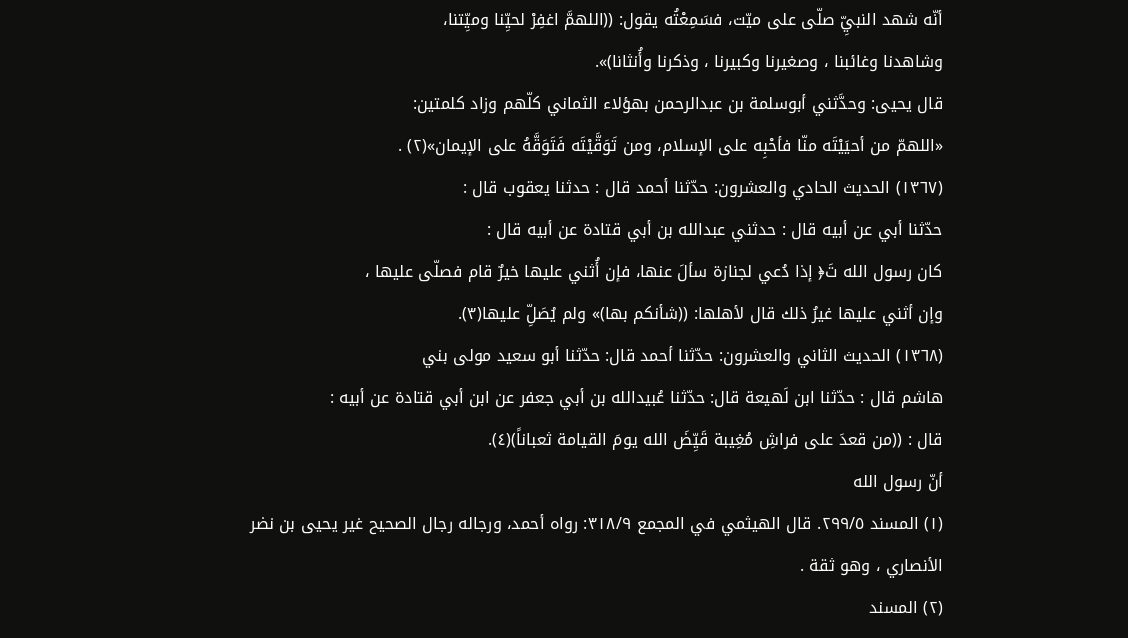أنّه شهد النبيِّ صلّى على ميّت، فسَمِعْتُه يقول: ((اللهمَّ اغفِرْ لحيِّنا وميِّتنا،
وشاهدنا وغائبنا ، وصغيرنا وكبيرنا ، وذكرنا وأُنثانا)».
قال يحيى: وحدَّثني أبوسلمة بن عبدالرحمن بهؤلاء الثماني كلّهم وزاد كلمتين:
«اللهمّ من أحيَيْتَه منّا فأحْبِه على الإسلام، ومن تَوَقَّيْتَه فَتَوَقَّهُ على الإيمان»(٢) .
(١٣٦٧) الحديث الحادي والعشرون: حدّثنا أحمد قال : حدثنا يعقوب قال :
حدّثنا أبي عن أبيه قال : حدثني عبدالله بن أبي قتادة عن أبيه قال :
كان رسول الله تَ﴿ إذا دُعي لجنازة سألَ عنها، فإن أُثني عليها خيرٌ قام فصلّى عليها ،
وإن أثني عليها غيرُ ذلك قال لأهلها: ((شأنكم بها)» ولم يُصَلِّ عليها(٣).
(١٣٦٨) الحديث الثاني والعشرون: حدّثنا أحمد قال: حدّثنا أبو سعيد مولى بني
هاشم قال : حدّثنا ابن لَهيعة قال: حدّثنا عُبيدالله بن أبي جعفر عن ابن أبي قتادة عن أبيه :
قال : ((من قعدَ على فراشِ مُغِيبة قَيِّضَ الله يومَ القيامة ثعباناً)(٤).
أنّ رسول الله
(١) المسند ٢٩٩/٥. قال الهيثمي في المجمع ٣١٨/٩: رواه أحمد، ورجاله رجال الصحيح غير يحيى بن نضر
الأنصاري ، وهو ثقة .
(٢) المسند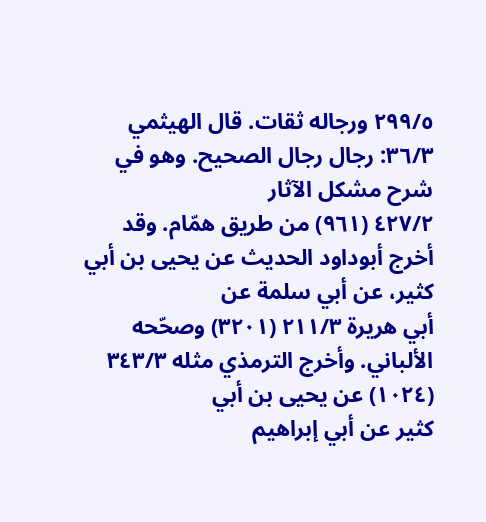٢٩٩/٥ ورجاله ثقات. قال الهيثمي ٣٦/٣: رجال رجال الصحيح. وهو في شرح مشكل الآثار
٤٢٧/٢ (٩٦١) من طريق همّام. وقد أخرج أبوداود الحديث عن يحيى بن أبي كثير، عن أبي سلمة عن
أبي هريرة ٢١١/٣ (٣٢٠١) وصحّحه الألباني. وأخرج الترمذي مثله ٣٤٣/٣ (١٠٢٤) عن يحيى بن أبي
كثير عن أبي إبراهيم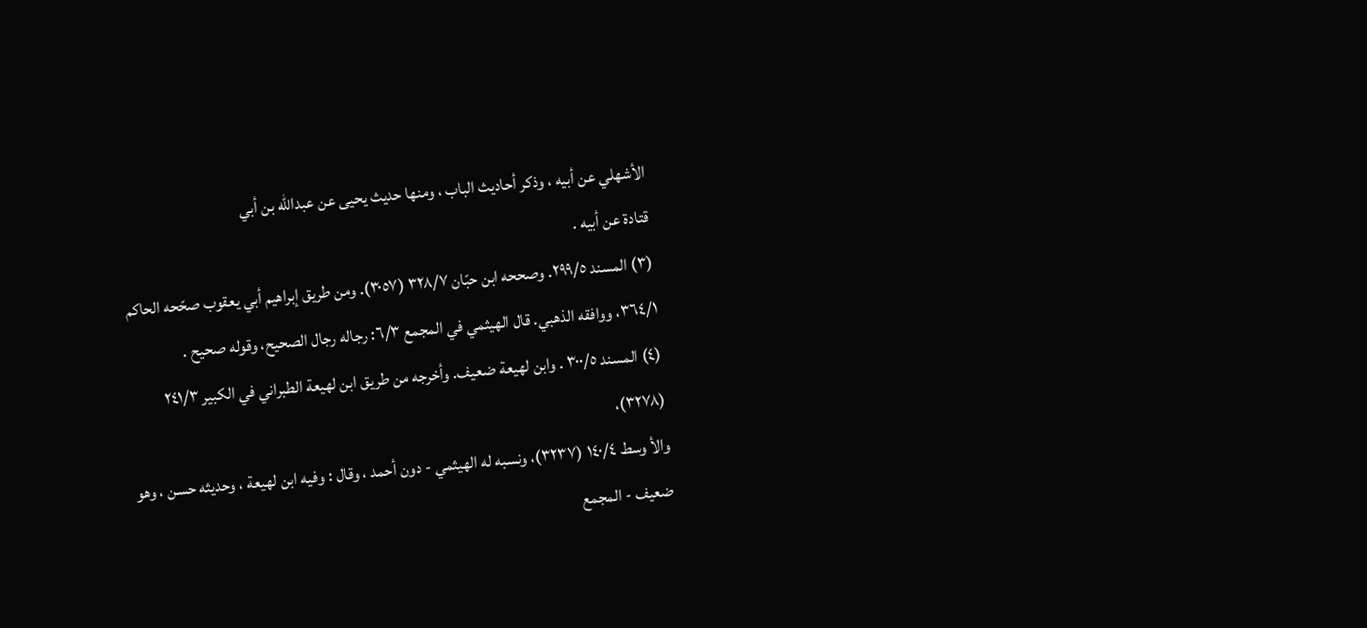الأشهلي عن أبيه ، وذكر أحاديث الباب ، ومنها حديث يحيى عن عبدالله بن أبي
قتادة عن أبيه .
(٣) المسند ٢٩٩/٥. وصححه ابن حبّان ٣٢٨/٧ (٣٠٥٧). ومن طريق إبراهيم أبي يعقوب صحّحه الحاكم
٣٦٤/١، ووافقه الذهبي. قال الهيثمي في المجمع ٦/٣: رجاله رجال الصحيح، وقوله صحيح .
(٤) المسند ٣٠٠/٥ . وابن لهيعة ضعيف. وأخرجه من طريق ابن لهيعة الطبراني في الكبير ٢٤١/٣ (٣٢٧٨)،
والأ وسط ١٤٠/٤ (٣٢٣٧)، ونسبه له الھیثمي - دون أحمد ، وقال : وفیه ابن لهيعة ، وحديثه حسن ، وهو
ضعيف - المجمع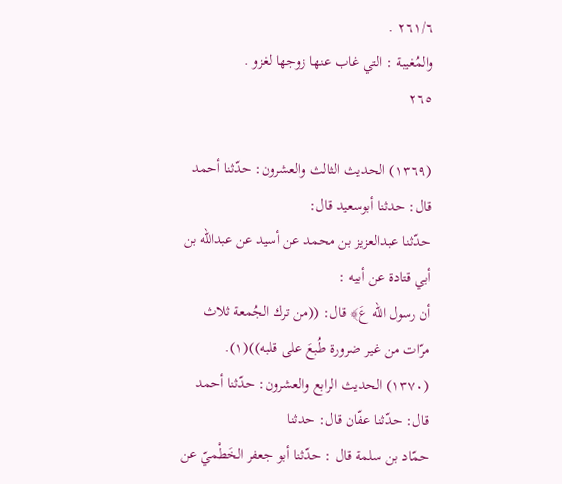٢٦١/٦ .
والمُغيبة : التي غاب عنها زوجها لغزو .
٢٦٥

(١٣٦٩) الحديث الثالث والعشرون: حدّثنا أحمد قال: حدثنا أبوسعيد قال:
حدّثنا عبدالعزيز بن محمد عن أسيد عن عبدالله بن أبي قتادة عن أبيه :
أن رسول الله عَ﴾ قال: ((من ترك الجُمعة ثلاث مرّات من غير ضرورة طُبعَ على قلبه))(١).
(١٣٧٠) الحديث الرابع والعشرون: حدّثنا أحمد قال: حدّثنا عفّان قال: حدثنا
حمّاد بن سلمة قال : حدّثنا أبو جعفر الخَطْميّ عن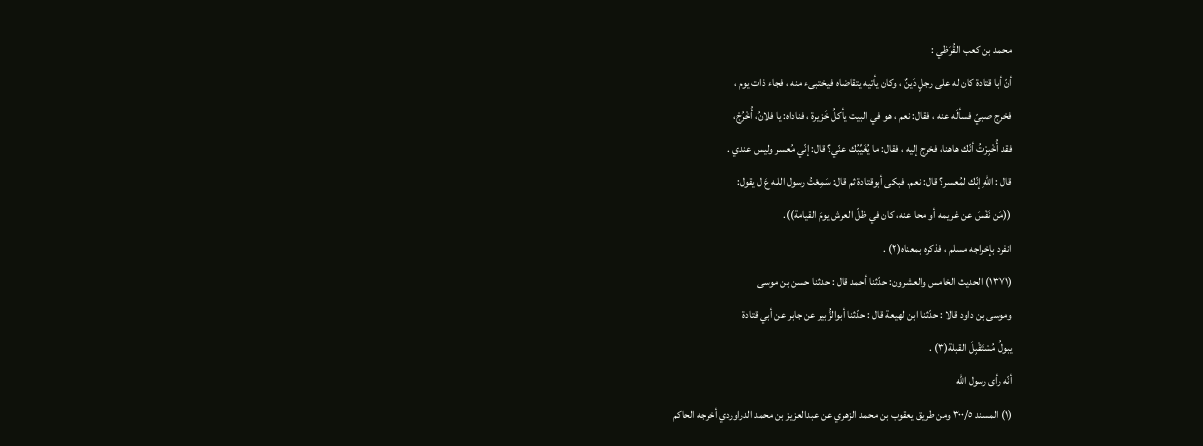محمد بن كعب القُرَظي :
أنّ أبا قتادة كان له على رجلٍ دَینٌ ، وكان يأتيه يتقاضاه فيختبىء منه ، فجاء ذات يوم ،
فخرج صبيّ فسألَه عنه ، فقال: نعم ، هو في البيت يأكلُ خَزيرة ، فناداه: يا فلانُ، أُخْرُجْ،
فقد أُخْبِرْتُ أنّك هاهنا، فخرج إليه ، فقال: ما يُغَيِّبُك عنّي؟ قال: إنّي مُعسر وليس عندي .
قال : اللهِ إنّك لمُعسر؟ قال: نعم. فبكى أبوقتادة ثم قال: سَمِعْتُ رسول اللـه عَ ل يقول:
((مَن نَفْسَ عن غريمه أو محا عنه، كان في ظلّ العرش يومَ القيامة)).
انفرد بإخراجه مسلم ، فذكره بمعناه(٢) .
(١٣٧١) الحدیث الخامس والعشرون: حدّثنا أحمد قال : حدثنا حسن بن موسى
وموسى بن داود قالا : حدّثنا ابن لهيعة قال : حدّثنا أبوالزُّبير عن جابر عن أبي قتادة
يبولُ مُسْتَقْبِلَ القبلة(٣) .
أنّه رأی رسول الله
(١) المسند ٣٠٠/٥ ومن طريق يعقوب بن محمد الزهري عن عبدالعزيز بن محمد الدراوردي أخرجه الحاكم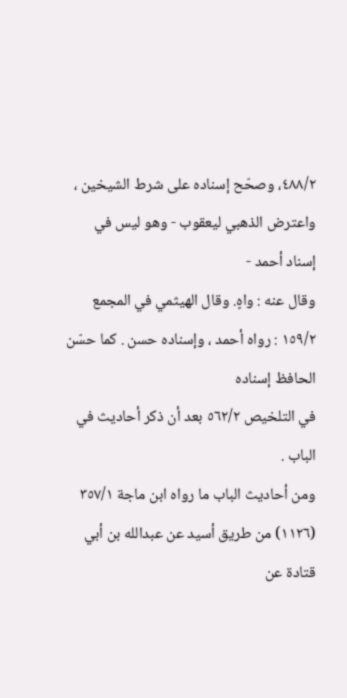٤٨٨/٢، وصحّح إسناده على شرط الشيخين ، واعترض الذهبي ليعقوب - وهو ليس في إسناد أحمد -
وقال عنه : واهٍ. وقال الهيثمي في المجمع ١٥٩/٢ : رواه أحمد ، وإسناده حسن . كما حسّن الحافظ إسناده
في التلخيص ٥٦٢/٢ بعد أن ذکر أحاديث في الباب .
ومن أحاديث الباب ما رواه ابن ماجة ٣٥٧/١ (١١٢٦) من طريق أسيد عن عبدالله بن أبي قتادة عن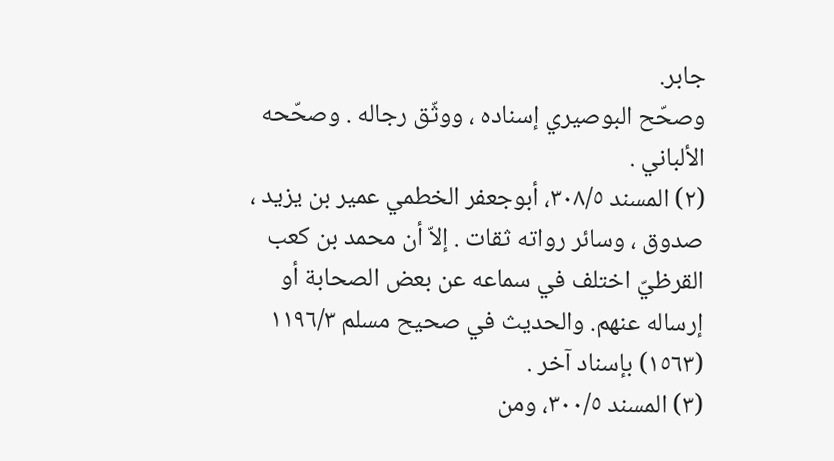جابر.
وصحّح البوصيري إسناده ، ووثّق رجاله . وصحّحه الألباني .
(٢) المسند ٣٠٨/٥، أبوجعفر الخطمي عمیر بن یزید ، صدوق ، وسائر رواته ثقات . إلاّ أن محمد بن كعب
القرظيّ اختلف في سماعه عن بعض الصحابة أو إرساله عنهم. والحديث في صحيح مسلم ١١٩٦/٣
(١٥٦٣) بإسناد آخر .
(٣) المسند ٣٠٠/٥، ومن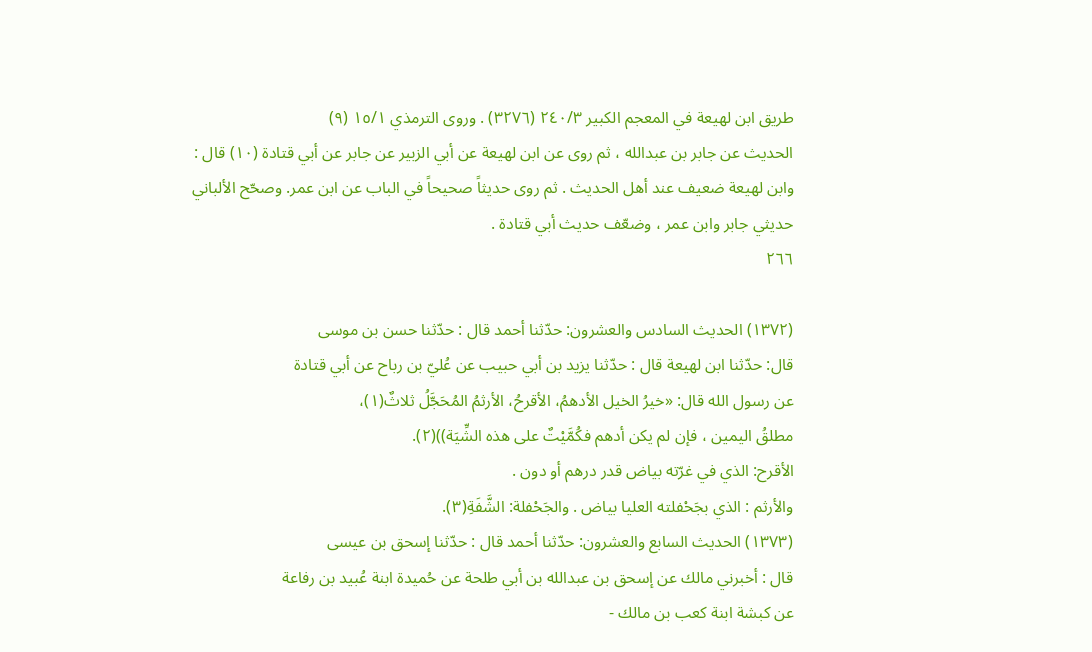طريق ابن لهيعة في المعجم الكبير ٢٤٠/٣ (٣٢٧٦) . وروى الترمذي ١٥/١ (٩)
الحديث عن جابر بن عبدالله ، ثم روى عن ابن لهيعة عن أبي الزبير عن جابر عن أبي قتادة (١٠) قال :
وابن لهيعة ضعيف عند أهل الحديث . ثم روى حديثاً صحيحاً في الباب عن ابن عمر. وصحّح الألباني
حديثي جابر وابن عمر ، وضعّف حديث أبي قتادة .
٢٦٦

(١٣٧٢) الحديث السادس والعشرون: حدّثنا أحمد قال : حدّثنا حسن بن موسى
قال: حدّثنا ابن لهيعة قال : حدّثنا يزيد بن أبي حبيب عن عُليّ بن رباح عن أبي قتادة
عن رسول الله قال: «خيرُ الخيل الأدهمُ، الأقرحُ، الأرثمُ المُحَجَّلُ ثلاثٌ(١)،
مطلقُ اليمين ، فإن لم يكن أدهم فكُمَّيْتٌ على هذه الشِّيَة))(٢).
الأقرح: الذي في غرّته بیاض قدر درهم أو دون .
والأرثم : الذي بجَحْفلته العليا بياض . والجَحْفلة: الشَّفَةِ(٣).
(١٣٧٣) الحديث السابع والعشرون: حدّثنا أحمد قال : حدّثنا إسحق بن عيسى
قال : أخبرني مالك عن إسحق بن عبدالله بن أبي طلحة عن حُميدة ابنة عُبيد بن رفاعة
عن كبشة ابنة كعب بن مالك -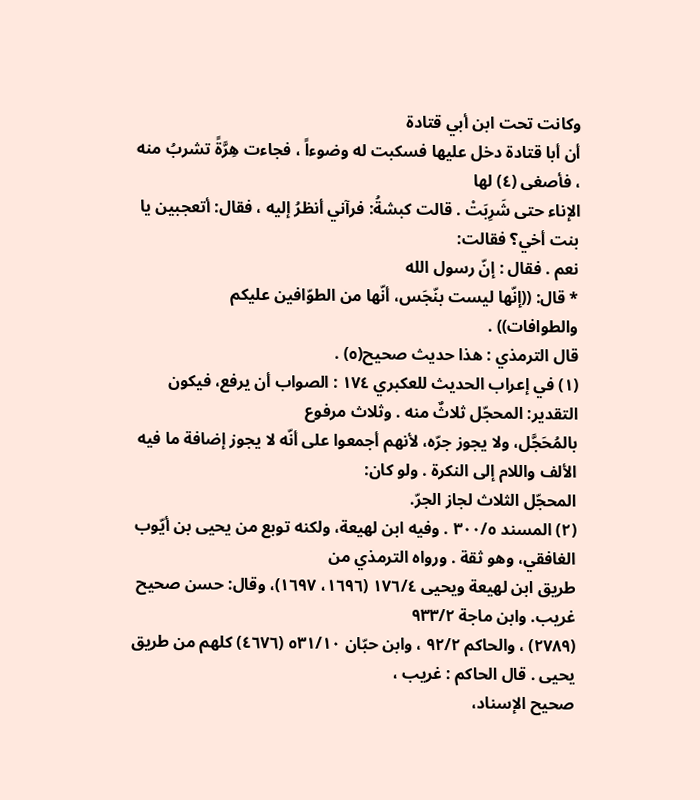وكانت تحت ابن أبي قتادة
أن أبا قتادة دخل عليها فسكبت له وضوءاً ، فجاءت هِرَّةً تشربُ منه ، فأصغى (٤) لها
الإناء حتى شَرِبَتْ . قالت كبشةُ: فرآني أنظرُ إليه ، فقال: أتعجبين يا بنت أخي؟ فقالت:
نعم . فقال : إنّ رسول الله
* قال: ((إنّها ليست بنّجَس، أنّها من الطوّافين عليكم
والطوافات)) .
قال الترمذي : هذا حديث صحيح(٥) .
(١) في إعراب الحديث للعكبري ١٧٤ : الصواب أن يرفع، فيكون التقدير: المحجّل ثلاثٌ منه . وثلاث مرفوع
بالمُحَجَّل، ولا يجوز جرّه، لأنهم أجمعوا على أنّه لا يجوز إضافة ما فيه الألف واللام إلى النكرة . ولو کان:
المحجّل الثلاث لجاز الجرّ.
(٢) المسند ٣٠٠/٥ . وفيه ابن لهيعة، ولكنه توبع من يحيى بن أيّوب الغافقي، وهو ثقة . ورواه الترمذي من
طريق ابن لهيعة ويحيى ١٧٦/٤ (١٦٩٦، ١٦٩٧)، وقال: حسن صحيح غريب. وابن ماجة ٩٣٣/٢
(٢٧٨٩) ، والحاكم ٩٢/٢ ، وابن حبّان ٥٣١/١٠ (٤٦٧٦) كلهم من طريق يحيى . قال الحاكم : غريب ،
صحيح الإسناد،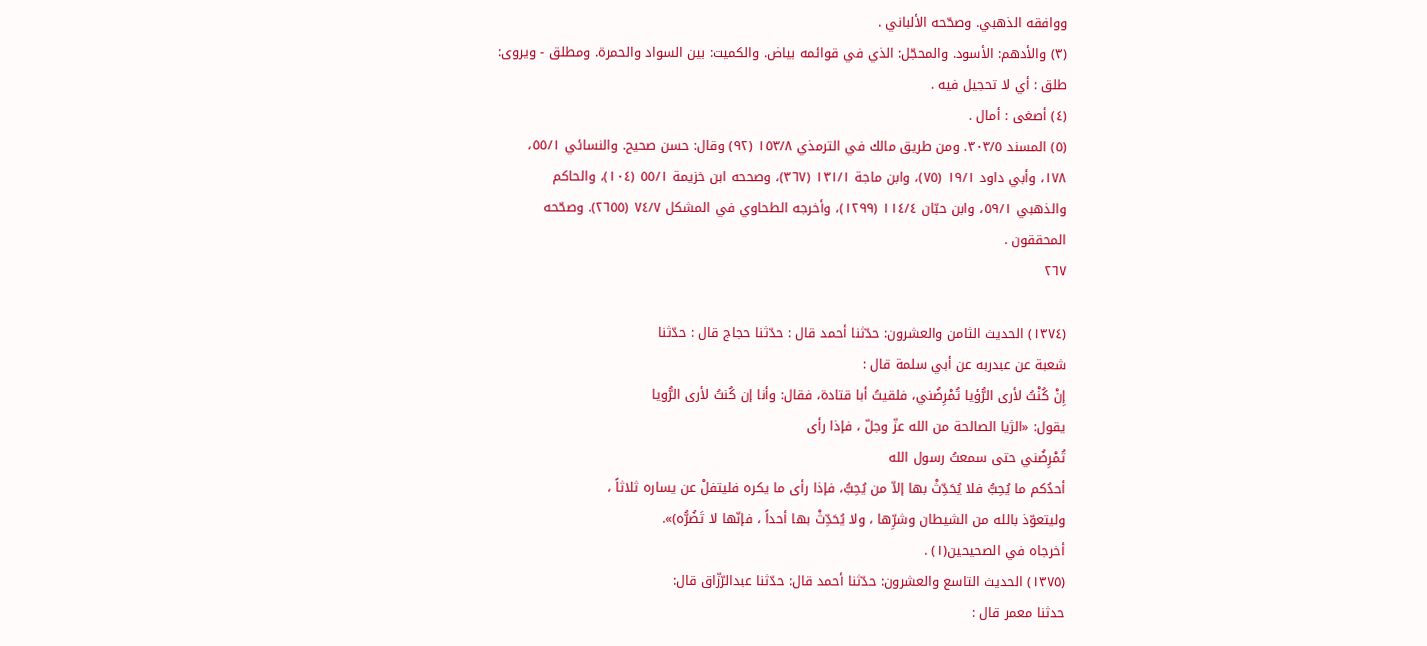ووافقه الذهبي. وصحّحه الألباني .
(٣) والأدهم: الأسود. والمحجّل: الذي في قوائمه بياض. والكميت: بين السواد والحمرة. ومطلق - ویروی:
طلق : أي لا تحجيل فيه .
(٤) أصغى : أمال .
(٥) المسند ٣٠٣/٥. ومن طريق مالك في الترمذي ١٥٣/٨ (٩٢) وقال: حسن صحيح. والنسائي ٥٥/١،
١٧٨، وأبي داود ١٩/١ (٧٥)، وابن ماجة ١٣١/١ (٣٦٧)، وصححه ابن خزيمة ٥٥/١ (١٠٤)، والحاكم
والذهبي ٥٩/١، وابن حبّان ١١٤/٤ (١٢٩٩)، وأخرجه الطحاوي في المشكل ٧٤/٧ (٢٦٥٥). وصحّحه
المحققون .
٢٦٧

(١٣٧٤) الحدیث الثامن والعشرون: حدّثنا أحمد قال : حدّثنا حجاج قال : حدّثنا
شعبة عن عبدربه عن أبي سلمة قال :
إِنْ كُنْتُ لأرى الرُّؤيا تُمْرِضُني، فلقيتُ أبا قتادة، فقال: وأنا إن كُنتُ لأرى الرُّويا
يقول: «الژیا الصالحة من الله عزّ وجلّ ، فإذا رأی
تُمْرِضُني حتى سمعتُ رسول الله
أحدُكم ما يُحِبُّ فلا يُحَدِّثْ بها إلاّ من يُحِبُّ، فإذا رأى ما يكره فليتفلْ عن يساره ثلاثاً ،
وليتعوّذ بالله من الشيطان وشرِّها ، ولا يُحَدِّثْ بها أحداً ، فإنّها لا تَضُرُّه)».
أخرجاه في الصحيحين(١) .
(١٣٧٥) الحديث التاسع والعشرون: حدّثنا أحمد قال: حدّثنا عبدالرّزّاق قال:
حدثنا معمر قال :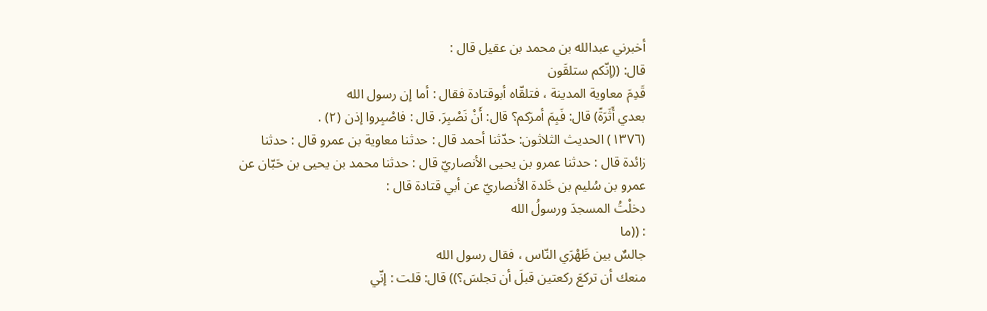أخبرني عبدالله بن محمد بن عقیل قال :
قال: ((إنّكم ستلقَون
قَدِمَ معاوية المدينة ، فتلقّاه أبوقتادة فقال : أما إن رسول الله
بعدي أَثَرَةً) قال: فَبِمَ أمرَكم؟ قال: أَنْ نَصْبِرَ. قال : فاصْبِروا إذن (٢) .
(١٣٧٦) الحدیث الثلاثون: حدّثنا أحمد قال : حدثنا معاوية بن عمرو قال : حدثنا
زائدة قال : حدثنا عمرو بن یحیی الأنصاريّ قال : حدثنا محمد بن یحیی بن حَبّان عن
عمرو بن سُليم بن خَلدة الأنصاريّ عن أبي قتادة قال :
دخلْتُ المسجدَ ورسولُ الله
: ((ما
جالسٌ بین ظَهْرَي النّاس ، فقال رسول الله
منعك أن تركعَ ركعتين قبلَ أن تجلسَ؟)) قال: قلت : إنّي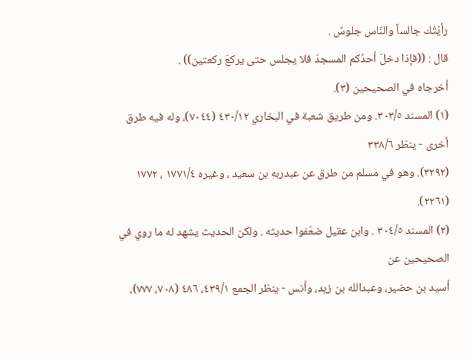رأيْتُك جالساً والنّاس جلوسٌ .
قال : ((فإذا دخلَ أحدُكم المسجدَ فلا يجلس حتى يركعَ ركعتين)) .
أخرجاه في الصحيحين (٣).
(١) المسند ٣٠٣/٥. ومن طريق شعبة في البخاري ٤٣٠/١٢ (٧٠٤٤)، وله فيه طرق أخرى - ينظر ٣٣٨/٦
(٣٢٩٢). وهو في مسلم من طرق عن عبدربه بن سعيد ، وغيره ١٧٧١/٤ ، ١٧٧٢ (٢٢٦١).
(٢) المسند ٣٠٤/٥ . وابن عقيل ضعّفوا حديثه . ولكن الحديث يشهد له ما روي في الصحيحين عن
أسيد بن حضير، وعبدالله بن زيد، وأنس - ينظر الجمع ٤٣٩/١، ٤٨٦ (٧٠٨، ٧٧٧)،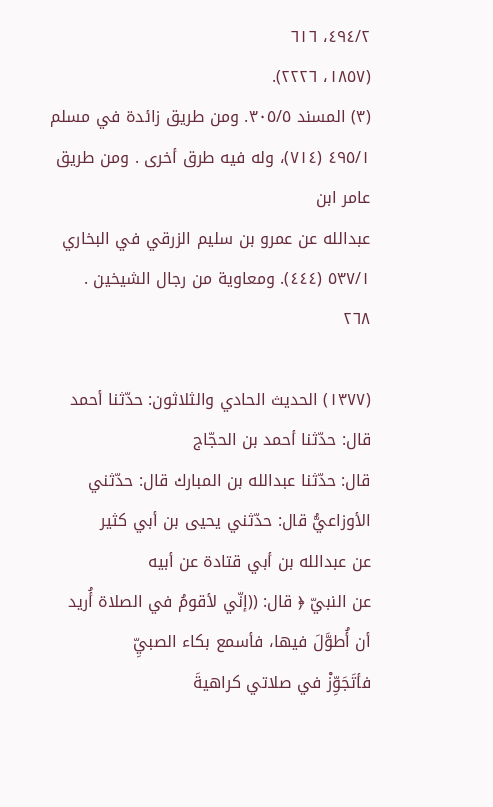٤٩٤/٢، ٦١٦
(١٨٥٧، ٢٢٢٦).
(٣) المسند ٣٠٥/٥. ومن طريق زائدة في مسلم ٤٩٥/١ (٧١٤)، وله فيه طرق أخرى . ومن طريق عامر ابن
عبدالله عن عمرو بن سليم الزرقي في البخاري ٥٣٧/١ (٤٤٤). ومعاوية من رجال الشيخين .
٢٦٨

(١٣٧٧) الحديث الحادي والثلاثون: حدّثنا أحمد قال: حدّثنا أحمد بن الحجّاج
قال: حدّثنا عبدالله بن المبارك قال: حدّثني الأوزاعيُّ قال: حدّثني يحيى بن أبي كثير
عن عبدالله بن أبي قتادة عن أبيه
عن النبيّ ﴿ قال: ((إنّي لأقومُ في الصلاة أُريد أن أُطوَّلَ فيها، فأسمع بكاء الصبيِّ
فأتَجَوِّزْ في صلاتي كراهيةَ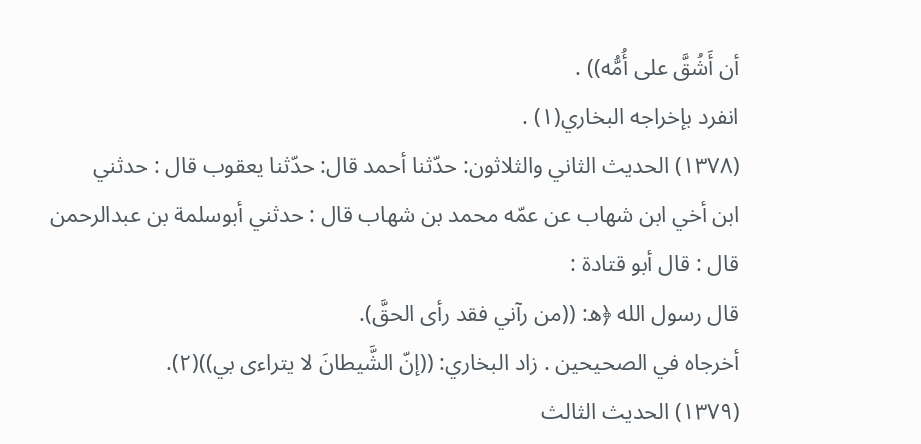أن أَشُقَّ على أُمُّه)) .
انفرد بإخراجه البخاري(١) .
(١٣٧٨) الحديث الثاني والثلاثون: حدّثنا أحمد قال: حدّثنا يعقوب قال : حدثني
ابن أخي ابن شهاب عن عمّه محمد بن شهاب قال : حدثني أبوسلمة بن عبدالرحمن
قال : قال أبو قتادة :
قال رسول الله ﴿ه: ((من رآني فقد رأى الحقَّ).
أخرجاه في الصحيحين . زاد البخاري: ((إنّ الشَّيطانَ لا يتراءى بي))(٢).
(١٣٧٩) الحديث الثالث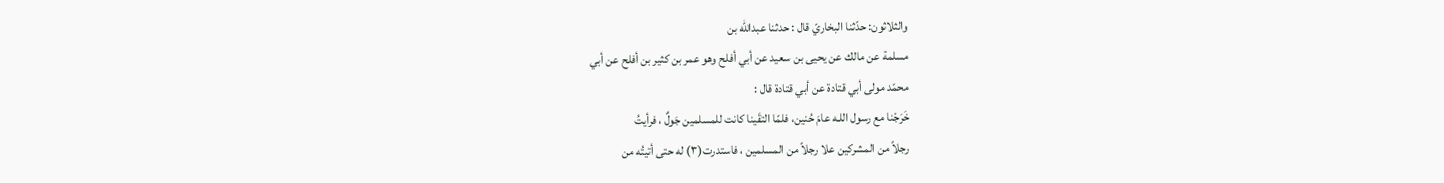والثلاثون: حدّثنا البخاريّ قال : حدثنا عبدالله بن
مسلمة عن مالك عن يحيى بن سعيد عن أبي أفلح وهو عمر بن كثير بن أفلح عن أبي
محمّد مولى أبي قتادة عن أبي قتادة قال :
خَرَجْنا مع رسول اللـه عامَ حُنين، فلمّا التقَينا كانت للمسلمين جَولٌ ، فرأيتُ
رجلاً من المشرکین علا رجلاً من المسلمین ، فاستدرت(٣) له حتی أتیتُه من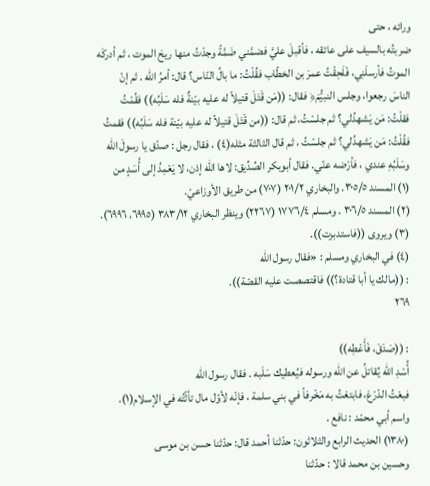ورائه ، حتی
ضربتُه بالسيف على عاتقه ، فأقبلَ عليَّ فضمَّني ضَمَّةً وجدْتُ منها ريحَ الموت ، ثم أدركَه
الموتُ فأرسلَنِي، فَلَحِقْتُ عمرَ بن الخطّاب فقُلْتُ: ما بالُ النّاس؟ قال: أمرُ الله . ثم إنّ
الناسَ رجعوا، وجلس النبيُّمَ﴿ فقال: ((مَن قَتَلَ قتيلاً له عليه بيّنةٌ فله سَلَبُه)) فقُمْتُ
فقلْتُ: مَن يَشهدُلي؟ ثم جلسْتُ، ثم قال: ((من قَتَلَ قتيلاً له عليه بيّنة فله سَلَبُه)) فقمتُ
فقُلْتُ: مَن يَشهدُلي؟ ثم جلسْتُ ، ثم قال الثالثة مثله(٤) ، فقال رجل : صدّق يا رسولَ الله
وسَلَبُهِ عندي ، فأرْضه عنّي. فقال أبوبكر الصِّدِّيق: لاها الله إذن، لا يَعْمِدُ إلى أُسَدٍ من
(١) المسند ٣٠٥/٥. والبخاري ٢٠١/٢ (٧٠٧) من طريق الأوزاعيّ.
(٢) المسند ٣٠٦/٥ . ومسلم ١٧٧٦/٤ (٢٢٦٧) وينظر البخاري ٣٨٣/١٢ (٦٩٩٥، ٦٩٩٦).
(٣) ویروی ((فاستدبرت)).
(٤) في البخاري ومسلم : «فقال رسول الله
: ((مالك يا أبا قتادة؟)) فاقتصصت عليه القصّة)).
٢٦٩

: ((صَدَقَ، فَأَعْطِه))
أُسْدِ الله يُقاتلُ عن الله ورسوله فيُعطيك سَلَبه . فقال رسول الله
فبعْتُ الدّرْعَ، فابتعْتُ به مَخْرفاً في بني سلمة ، فإنّه لأوّل مال تأثّتُه في الإسلام(١).
واسم أبي محمّد : نافع .
(١٣٨٠) الحديث الرابع والثلاثون: حدّثنا أحمد قال: حدّثنا حسن بن موسى
وحسين بن محمد قالا : حدّثنا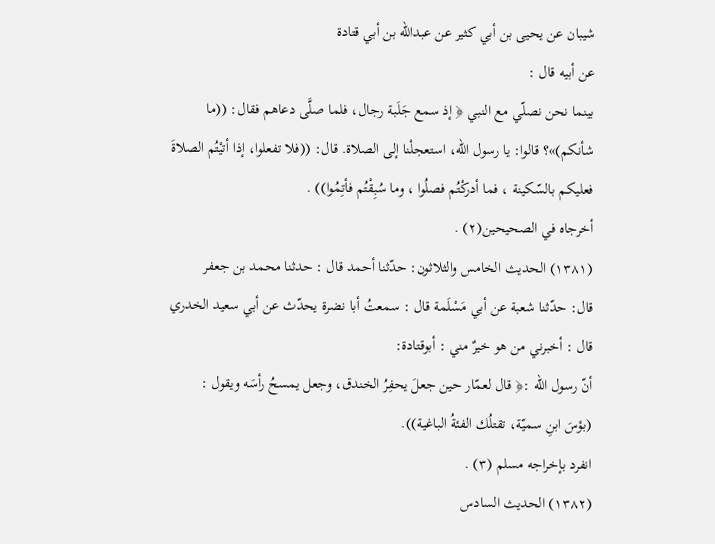شيبان عن يحيى بن أبي كثير عن عبدالله بن أبي قتادة
عن أبيه قال :
بينما نحن نصلّي مع النبي ﴿ إذ سمع جَلَبة رجال، فلما صلَّى دعاهم فقال: ((ما
شأنكم)»؟ قالوا: يا رسول الله، استعجلْنا إلى الصلاة. قال: ((فلا تفعلوا، إذا أتيْتُم الصلاةَ
فعليكم بالسّكينة ، فما أدركْتُم فصلُوا ، وما سُبِقْتُم فأتِمُوا)) .
أخرجاه في الصحيحين(٢) .
(١٣٨١) الحدیث الخامس والثلاثون: حدّثنا أحمد قال : حدثنا محمد بن جعفر
قال: حدّثنا شعبة عن أبي مَسْلَمة قال : سمعتُ أبا نضرة يحدّث عن أبي سعيد الخدري
قال : أخبرني من هو خيرٌ مني : أبوقتادة:
أنّ رسول الله :﴿ قال لعمّار حين جعلَ يحفِرُ الخندق، وجعل يمسحُ رأسَه ويقول :
(بؤسَ ابنِ سميّة، تقتلُك الفئةُ الباغية)).
انفرد بإخراجه مسلم (٣) .
(١٣٨٢) الحديث السادس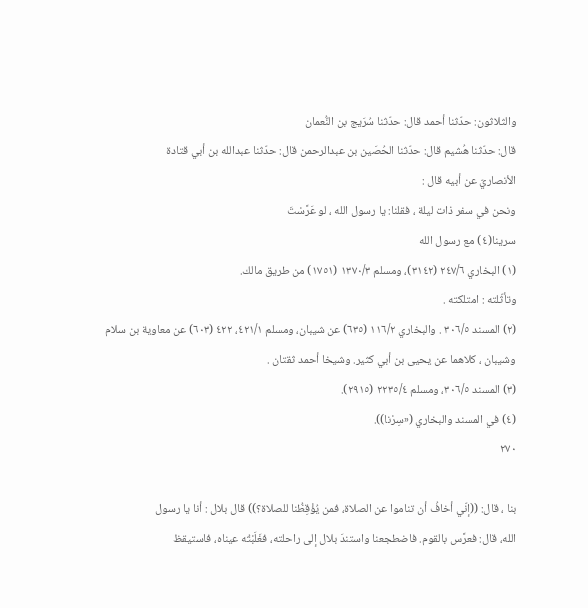والثلاثون: حدّثنا أحمد قال: حدّثنا سُرَيج بن النُّعمان
قال: حدّثنا هُشيم قال: حدّثنا الحُصَين بن عبدالرحمن قال: حدّثنا عبدالله بن أبي قتادة
الأنصاريّ عن أبيه قال :
ونحن في سفر ذات ليلة ، فقلنا: يا رسول الله ، لو عَرَّسْتَ
سرینا(٤) مع رسول الله
(١) البخاري ٢٤٧/٦ (٣١٤٢)، ومسلم ١٣٧٠/٣ (١٧٥١) من طريق مالك.
وتأثّلته : امتلكته .
(٢) المسند ٣٠٦/٥ . والبخاري ١١٦/٢ (٦٣٥) عن شيبان، ومسلم ٤٢١/١، ٤٢٢ (٦٠٣) عن معاوية بن سلام
وشيبان ، كلاهما عن يحيى بن أبي كثير. وشيخا أحمد ثقتان .
(٣) المسند ٣٠٦/٥، ومسلم ٢٢٣٥/٤ (٢٩١٥).
(٤) في المسند والبخاري («سِرْنا)).
٢٧٠

بنا ، قال: ((إنّي أخافُ أن تناموا عن الصلاة، فمن يُؤْقِظُنا للصلاة؟)) قال بلال : أنا يا رسول
الله، قال: فعرَّس بالقوم. فاضطجعنا واستندَ بلال إلى راحلته، فغَلَبْتُه عيناه، فاستيقظ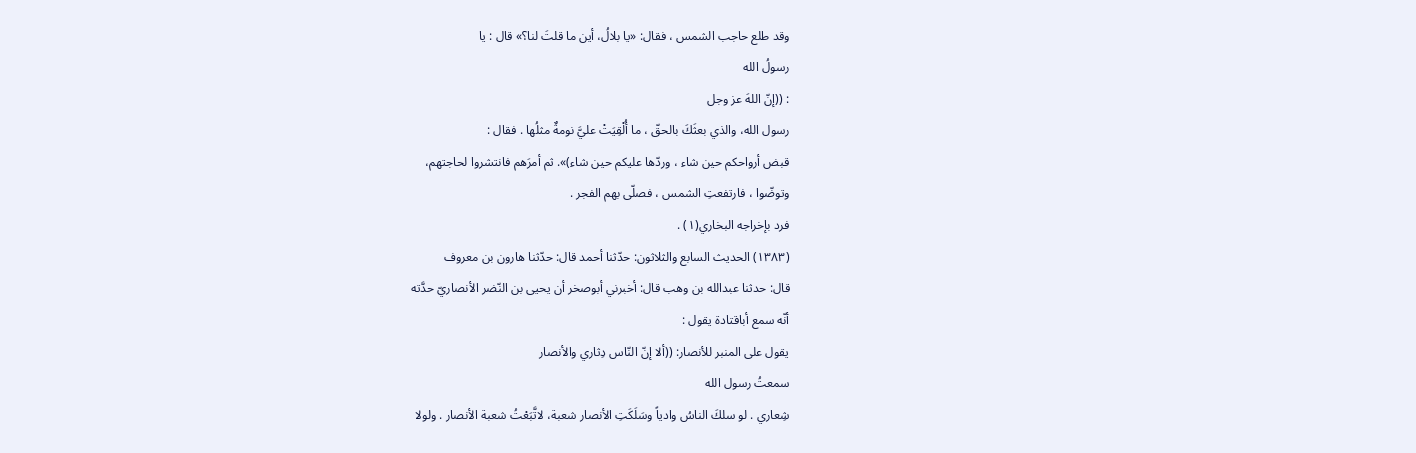وقد طلع حاجب الشمس ، فقال: «یا بلالُ، أین ما قلتَ لنا؟» قال : یا
رسولُ الله
: ((إنّ اللهَ عز وجل
رسول الله، والذي بعثَكَ بالحقّ ، ما أُلْقِيَتْ عليَّ نومةٌ مثلُها . فقال :
قبض أرواحكم حين شاء ، وردّها عليكم حين شاء)». ثم أمرَهم فانتشروا لحاجتهم،
وتوضّوا ، فارتفعتِ الشمس ، فصلّى بهم الفجر .
فرد بإخراجه البخاري(١) .
(١٣٨٣) الحديث السابع والثلاثون: حدّثنا أحمد قال: حدّثنا هارون بن معروف
قال: حدثنا عبدالله بن وهب قال: أخبرني أبوصخر أن يحيى بن النّضر الأنصاريّ حدَّته
أنّه سمع أباقتادة يقول :
يقول على المنبر للأنصار: ((ألا إنّ النّاس دِثاري والأنصار
سمعتُ رسول الله
شِعاري . لو سلكَ الناسُ وادياً وسَلَكَتِ الأنصار شعبة، لاتَّبَعْتُ شعبة الأنصار . ولولا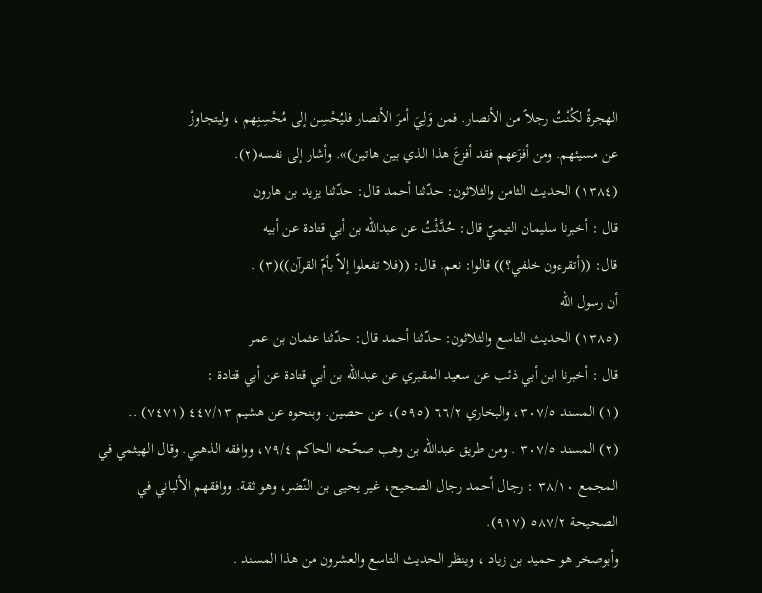الهجرةُ لكُنْتُ رجلاً من الأنصار. فمن وَلِيَ أمرَ الأنصار فليُحْسِن إلى مُحْسِنِهم ، وليتجاوزْ
عن مسيئهم. ومن أفزَعهم فقد أفزعَ هذا الذي بين هاتين)». وأشار إلى نفسه(٢).
(١٣٨٤) الحديث الثامن والثلاثون: حدّثنا أحمد قال: حدّثنا يزيد بن هارون
قال : أخبرنا سليمان التيميّ قال: حُدَّثْتُ عن عبدالله بن أبي قتادة عن أبيه
قال: ((أتقرءون خلفي؟)) قالوا: نعم. قال: ((فلا تفعلوا إلاّ بأمّ القرآن))(٣) .
أن رسول الله
(١٣٨٥) الحديث التاسع والثلاثون: حدّثنا أحمد قال: حدّثنا عثمان بن عمر
قال : أخبرنا ابن أبي ذئب عن سعيد المقبري عن عبدالله بن أبي قتادة عن أبي قتادة :
(١) المسند ٣٠٧/٥، والبخاري ٦٦/٢ (٥٩٥)، عن حصين. وبنحوه عن هشيم ٤٤٧/١٣ (٧٤٧١) ..
(٢) المسند ٣٠٧/٥ . ومن طريق عبدالله بن وهب صحّحه الحاكم ٧٩/٤، ووافقه الذهبي. وقال الهيثمي في
المجمع ٣٨/١٠ : رجال أحمد رجال الصحيح، غير يحيى بن النّضر، وهو ثقة. ووافقهم الألباني في
الصحيحة ٥٨٧/٢ (٩١٧).
وأبوصخر هو حميد بن زياد ، وينظر الحديث التاسع والعشرون من هذا المسند .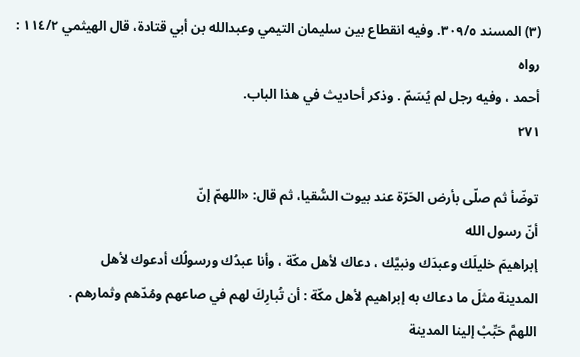(٣) المسند ٣٠٩/٥. وفيه انقطاع بين سليمان التيمي وعبدالله بن أبي قتادة، قال الهيثمي ١١٤/٢ : رواه
أحمد ، وفيه رجل لم يُسَمّ . وذكر أحاديث في هذا الباب.
٢٧١

توضّأ ثم صلّى بأرض الحَرّة عند بيوت السُّقيا، ثم قال: «اللهمّ إنّ
أنّ رسول الله
إبراهيمَ خليلَك وعبدَك ونبيَّك ، دعاك لأهل مكّة ، وأنا عبدُك ورسولُك أدعوك لأهل
المدينة مثلَ ما دعاك به إبراهيم لأهل مكّة : أن تُبارِكَ لهم في صاعهم ومُدّهم وثمارهم .
اللهمَّ حَبِّبْ إلينا المدينة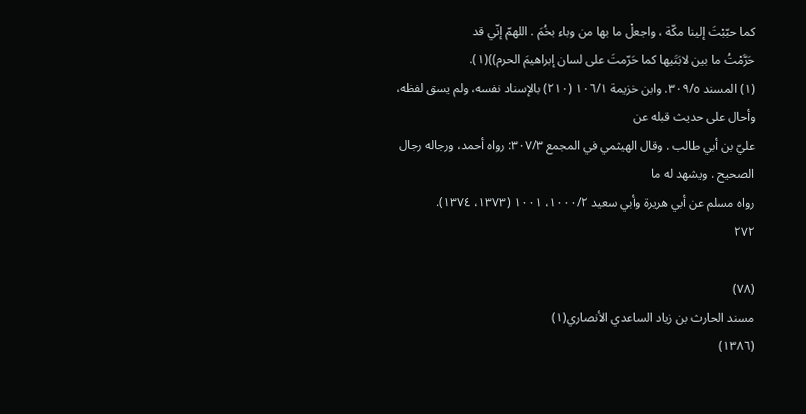كما حبّبْتَ إلينا مكّة ، واجعلْ ما بها من وباء بخُمَ . اللهمّ إنّي قد
حَرَّمْتُ ما بين لابَتَيها كما حَرّمتَ على لسان إبراهيمَ الحرم))(١).
(١) المسند ٣٠٩/٥. وابن خزيمة ١٠٦/١ (٢١٠) بالإسناد نفسه، ولم يسق لفظه، وأحال على حديث قبله عن
عليّ بن أبي طالب . وقال الهيثمي في المجمع ٣٠٧/٣: رواه أحمد، ورجاله رجال الصحيح . ويشهد له ما
رواه مسلم عن أبي هريرة وأبي سعيد ١٠٠٠/٢، ١٠٠١ (١٣٧٣، ١٣٧٤).
٢٧٢

(٧٨)
مسند الحارث بن زياد الساعدي الأنصاري(١)
(١٣٨٦)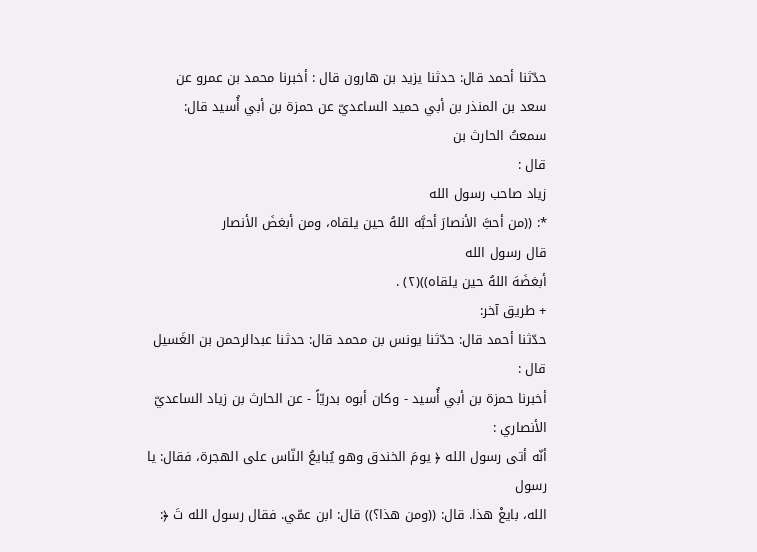حدّثنا أحمد قال: حدثنا یزید بن هارون قال : أخبرنا محمد بن عمرو عن
سعد بن المنذر بن أبي حميد الساعديّ عن حمزة بن أبي أُسيد قال: سمعتُ الحارث بن
قال :
زیاد صاحب رسول الله
*: ((من أحبَّ الأنصارَ أحبَّه اللهُ حين يلقاه، ومن أبغضَ الأنصار
قال رسول الله
أبغضَهَ اللهُ حين يلقاه))(٢) .
+ طريق آخر:
حدّثنا أحمد قال: حدّثنا يونس بن محمد قال: حدثنا عبدالرحمن بن الغَسيل قال :
أخبرنا حمزة بن أبي أُسيد - وكان أبوه بدريّاً - عن الحارث بن زياد الساعديّ الأنصاري :
أنّه أتى رسول الله ﴿ يومَ الخندق وهو يُبايعُ النّاس على الهجرة، فقال: يا رسول
الله، بايعْ هذا. قال: ((ومن هذا؟)) قال: ابن عمّي. فقال رسول الله تَ ﴿: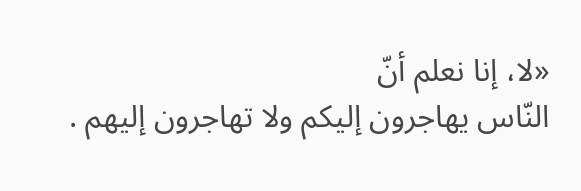«لا، إنا نعلم أنّ
النّاس يهاجرون إليكم ولا تهاجرون إليهم .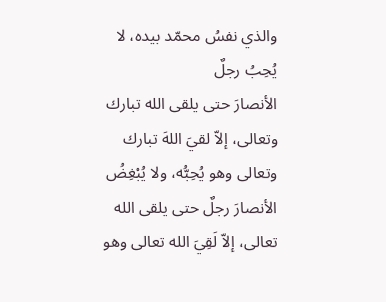والذي نفسُ محمّد بيده، لا يُحِبُ رجلٌ
الأنصارَ حتى يلقى الله تبارك وتعالى، إلاّ لقيَ اللهَ تبارك وتعالى وهو يُحِبُّه، ولا يُبْغِضُ
الأنصارَ رجلٌ حتى يلقى الله تعالى، إلاّ لَقِيَ الله تعالى وهو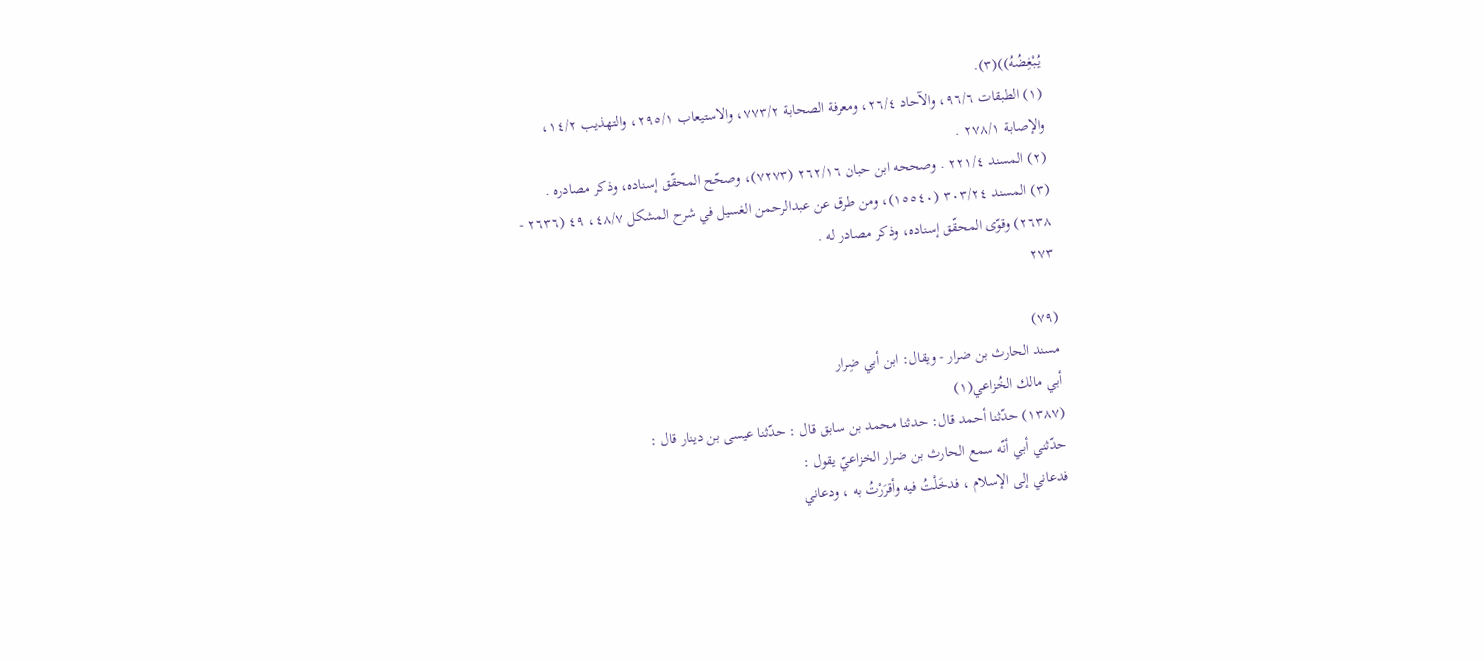يُبْغِضُهُ))(٣).
(١) الطبقات ٩٦/٦، والآحاد ٢٦/٤، ومعرفة الصحابة ٧٧٣/٢، والاستيعاب ٢٩٥/١، والتهذيب ١٤/٢،
والإصابة ٢٧٨/١ .
(٢) المسند ٢٢١/٤ . وصححه ابن حبان ٢٦٢/١٦ (٧٢٧٣)، وصحّح المحقّق إسناده، وذكر مصادره .
(٣) المسند ٣٠٣/٢٤ (١٥٥٤٠)، ومن طرق عن عبدالرحمن الغسيل في شرح المشكل ٤٨/٧، ٤٩ (٢٦٣٦ -
٢٦٣٨) وقوّی المحقّق إسناده، وذکر مصادر له .
٢٧٣

(٧٩)
مسند الحارث بن ضرار - ويقال: ابن أبي ضِرار
أبي مالك الخُزاعي(١)
(١٣٨٧) حدّثنا أحمد قال: حدثنا محمد بن سابق قال : حدّثنا عيسى بن دينار قال :
حدّثني أبي أنّه سمع الحارث بن ضرار الخزاعيّ يقول :
فدعاني إلى الإسلام ، فدخَلْتُ فيه وأقرَرْتُ به ، ودعاني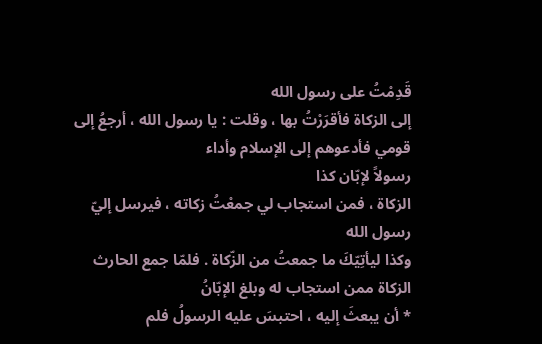قَدِمْتُ علی رسول الله
إلى الزكاة فأقرَرْتُ بها ، وقلت : يا رسول الله ، أرجعُ إلى قومي فأدعوهم إلى الإسلام وأداء
رسولاً لإبّان كذا
الزكاة ، فمن استجاب لي جمعْتُ زكاته ، فیرسل إليّ رسول الله
وكذا ليأتِيّكَ ما جمعتُ من الزّكاة . فلمّا جمع الحارث الزكاة ممن استجاب له وبلغ الإبّانُ
* أن يبعثَ إليه ، احتبسَ عليه الرسولُ فلم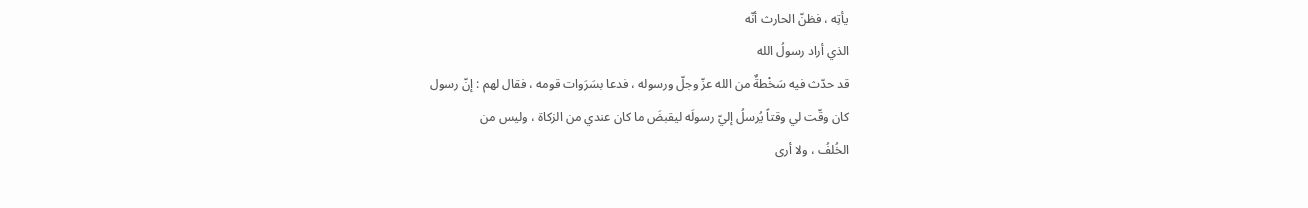يأتِه ، فظنّ الحارث أنّه
الذي أراد رسولُ الله
قد حدّث فيه سَخْطةٌ من الله عزّ وجلّ ورسوله ، فدعا بسَرَوات قومه ، فقال لهم : إنّ رسول
كان وقّت لي وقتاً یُرسلُ إليّ رسولَه لیقبضَ ما كان عندي من الزكاة ، ولیس من
الخُلفُ ، ولا أرى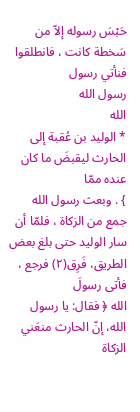حَبْسَ رسوله إلاّ من سَخطة كانت ، فانطلقوا فنأتي رسول
رسول الله
الله
* الوليد بن عُقبة إلى الحارث ليقبضَ ما كان عنده ممّا
} . وبعث رسول الله
جمع من الزكاة ، فلمّا أن سار الوليد حتى بلغ بعض الطريق، فَرِق(٢) فرجع ، فأتى رسولَ
الله ﴿ فقال: يا رسول الله، إنّ الحارث منعَني الزكاة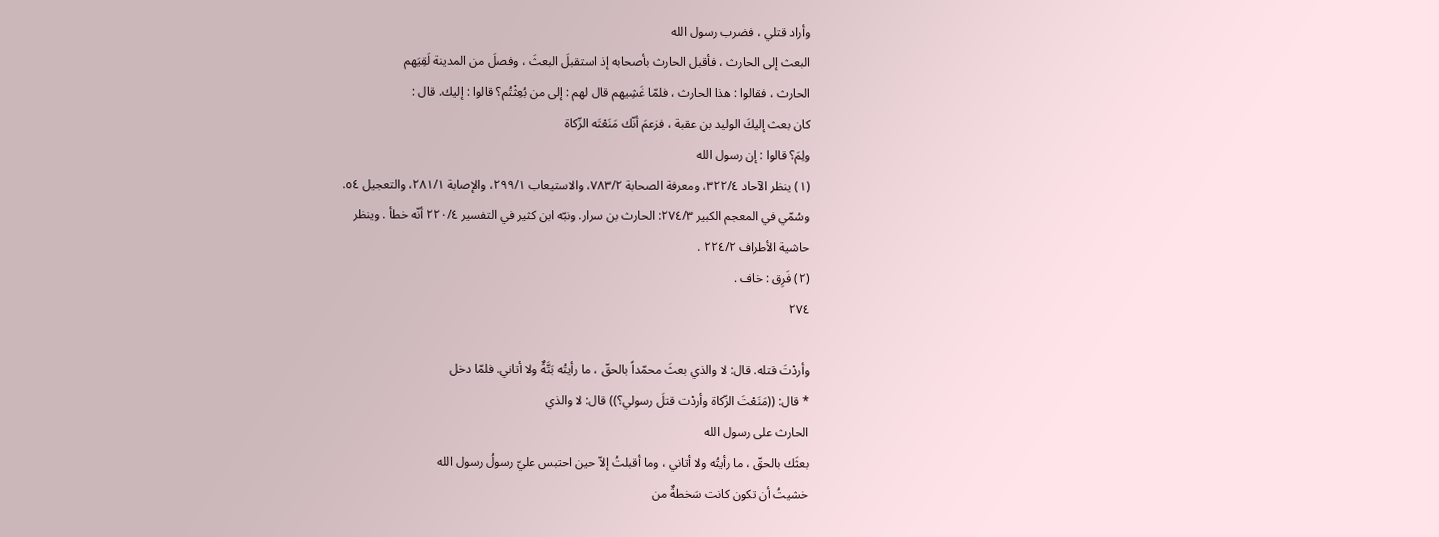وأراد قتلي ، فضرب رسول الله
البعث إلى الحارث ، فأقبل الحارث بأصحابه إذ استقبلَ البعثَ ، وفصلَ من المدينة لَقِيَهم
الحارث ، فقالوا : هذا الحارث ، فلمّا غَشِيهم قال لهم : إلى من بُعِثْتُم؟ قالوا : إليك. قال :
كان بعث إليكَ الوليد بن عقبة ، فزعمَ أنّك مَنَعْتَه الزّكاة
ولِمَ؟ قالوا : إن رسول الله
(١) ينظر الآحاد ٣٢٢/٤، ومعرفة الصحابة ٧٨٣/٢، والاستيعاب ٢٩٩/١، والإصابة ٢٨١/١، والتعجيل ٥٤.
وسُمّي في المعجم الكبير ٢٧٤/٣: الحارث بن سرار. ونبّه ابن كثير في التفسير ٢٢٠/٤ أنّه خطأ . وينظر
حاشية الأطراف ٢٢٤/٢ .
(٢) فَرِق : خاف .
٢٧٤

وأردْتَ قتله. قال: لا والذي بعثَ محمّداً بالحقّ ، ما رأيتُه بَتَّةٌ ولا أتاني. فلمّا دخل
* قال: ((مَنَعْتَ الزّكاة وأردْت قتلَ رسولي؟)) قال: لا والذي
الحارث على رسول الله
بعثَك بالحقّ ، ما رأيتُه ولا أتاني ، وما أقبلتُ إلاّ حين احتبس عليّ رسولُ رسول الله
خشيتُ أن تكون كانت سَخطةٌ من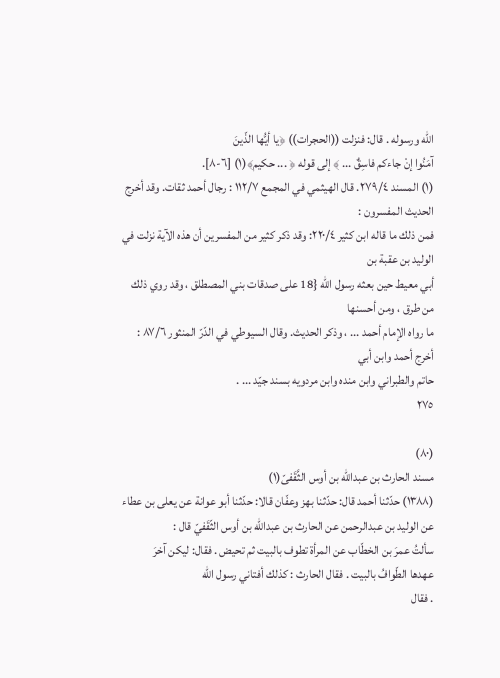الله ورسوله . قال: فنزلت ((الحجرات)) ﴿يا أيُّها الذّينَ
آمَنُوا إنْ جاءكم فاسِقٌ ... ﴾ إلى قوله ﴿ ... حكيم﴾(١) [٦-٨].
(١) المسند ٢٧٩/٤. قال الهيثمي في المجمع ١١٢/٧ : رجال أحمد ثقات. وقد أخرج الحديث المفسرون :
فمن ذلك ما قاله ابن كثير ٢٢٠/٤: وقد ذكر كثير من المفسرين أن هذه الآية نزلت في الوليد بن عقبة بن
أبي معيط حين بعثه رسول الله {18 على صدقات بني المصطلق ، وقد روي ذلك من طرق ، ومن أحسنها
ما رواه الإمام أحمد ... ، وذكر الحديث. وقال السيوطي في الدّرّ المنثور ٨٧/٦ : أخرج أحمد وابن أبي
حاتم والطبراني وابن منده وابن مردويه بسند جيّد ... .
٢٧٥

(٨٠)
مسند الحارث بن عبدالله بن أوس الثَّقَفىّ(١)
(١٣٨٨) حدّثنا أحمد قال: حدّثنا بهز وعفّان قالا: حدّثنا أبو عوانة عن يعلى بن عطاء
عن الوليد بن عبدالرحمن عن الحارث بن عبدالله بن أوس الثّقَفيّ قال :
سألتُ عمرَ بن الخطّاب عن المرأة تطوف بالبيت ثم تحيض . فقال: ليكن آخرَ
عهدها الطّوافُ بالبيت . فقال الحارث : كذلك أفتاني رسول الله
. فقال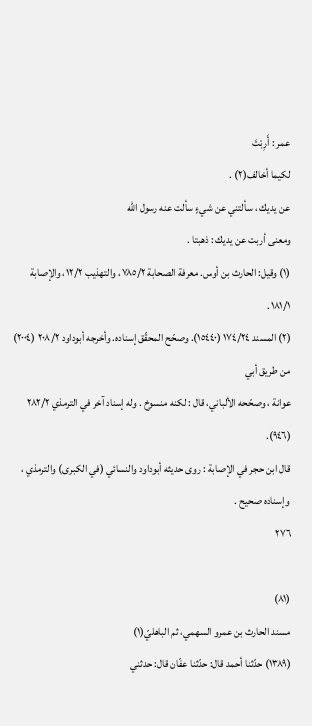عمر : أَرِبْتَ
لكيما أخالف(٢) .
عن يديك ، سألتني عن شيءٍ سألت عنه رسول الله
ومعنی أربت عن یدیك : ذهبتا .
(١) وقيل: الحارث بن أوس. معرفة الصحابة ٧٨٥/٢، والتهذيب ١٢/٢، والإصابة ١٨١/١.
(٢) المسند ١٧٤/٢٤ (١٥٤٤٠). وصحّح المحقّق إسناده. وأخرجه أبوداود ٢٠٨/٢ (٢٠٠٤) من طريق أبي
عوانة ، وصحّحه الألباني، قال : لكنه منسوخ . وله إسناد آخر في الترمذي ٢٨٢/٢ (٩٤٦).
قال ابن حجر في الإصابة : روى حديثه أبوداود والنسائي (في الكبرى) والترمذي ، وإسناده صحيح .
٢٧٦

(٨١)
مسند الحارث بن عمرو السهمي، ثم الباهليّ(١)
(١٣٨٩) حدّثنا أحمد قال: حدّثنا عفّان قال: حدثني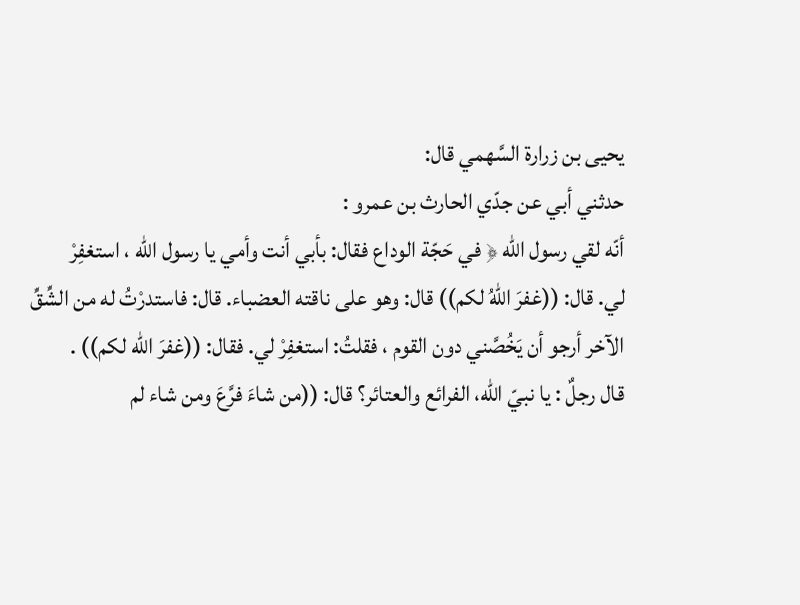يحيى بن زرارة السَّهمي قال:
حدثني أبي عن جدّي الحارث بن عمرو :
أنّه لقي رسول الله ﴿ في حَجّة الوداع فقال: بأبي أنت وأمي يا رسول الله ، استغفِرْ
لي. قال: ((غفرَ اللهُ لكم)) قال: وهو على ناقته العضباء. قال: فاستدرْتُ له من الشِّقِّ
الآخر أرجو أن يَخُصَّني دون القوم ، فقلتُ: استغفِرْ لي. فقال: ((غفرَ الله لكم)) .
قال رجلٌ : يا نبيّ الله، الفرائع والعتائر؟ قال: ((من شاءَ فرَّعَ ومن شاء لم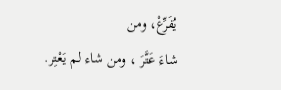يُفَرِّعْ، ومن
شاءَ عَتَّرَ ، ومن شاء لم يَعْتِر.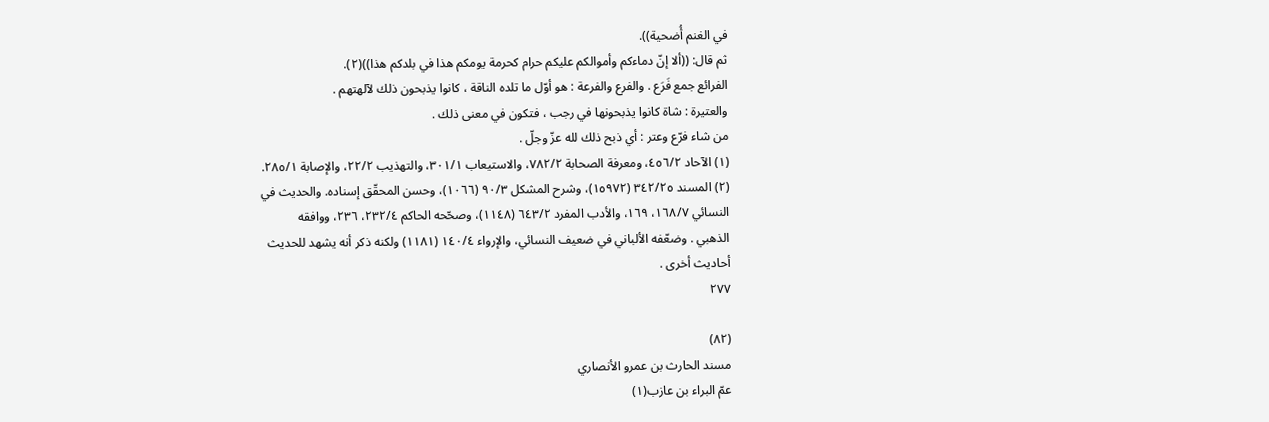في الغنم أُضحية)).
ثم قال: ((ألا إنّ دماءكم وأموالكم عليكم حرام كحرمة يومكم هذا في بلدكم هذا))(٢).
الفرائع جمع فَرَع . والفرع والفرعة : هو أوّل ما تلده الناقة ، كانوا يذبحون ذلك لآلهتهم .
والعتيرة : شاة كانوا يذبحونها في رجب ، فتكون في معنى ذلك .
من شاء فرّع وعتر : أي ذبح ذلك لله عزّ وجلّ .
(١) الآحاد ٤٥٦/٢، ومعرفة الصحابة ٧٨٢/٢، والاستيعاب ٣٠١/١، والتهذيب ٢٢/٢، والإصابة ٢٨٥/١.
(٢) المسند ٣٤٢/٢٥ (١٥٩٧٢)، وشرح المشكل ٩٠/٣ (١٠٦٦)، وحسن المحقّق إسناده. والحديث في
النسائي ١٦٨/٧، ١٦٩، والأدب المفرد ٦٤٣/٢ (١١٤٨)، وصحّحه الحاكم ٢٣٢/٤، ٢٣٦، ووافقه
الذهبي . وضعّفه الألباني في ضعيف النسائي، والإرواء ١٤٠/٤ (١١٨١) ولكنه ذكر أنه يشهد للحديث
أحاديث أخرى .
٢٧٧

(٨٢)
مسند الحارث بن عمرو الأنصاري
عمّ البراء بن عازب(١)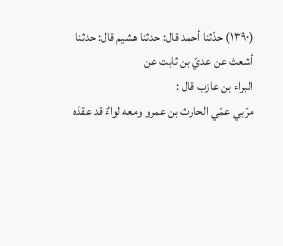(١٣٩٠) حدّثنا أحمد قال: حدثنا هشیم قال: حدثنا أشعث عن عديّ بن ثابت عن
البراء بن عازب قال :
مرّبي عمّي الحارث بن عمرو ومعه لواءٌ قد عقدَه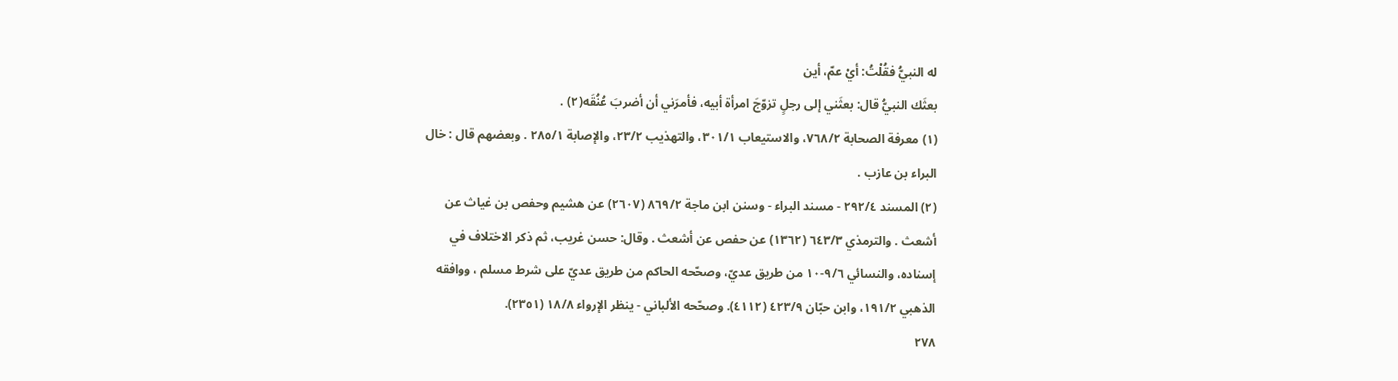له النبيُّ فقُلْتُ: أيْ عمّ، أين
بعثَك النبيُّ قال: بعثَني إلى رجلٍ تزوّجَ امرأة أبيه، فأمرَني أن أضربَ عُنُقَه(٢) .
(١) معرفة الصحابة ٧٦٨/٢، والاستيعاب ٣٠١/١، والتهذيب ٢٣/٢، والإصابة ٢٨٥/١ . وبعضهم قال : خال
البراء بن عازب .
(٢) المسند ٢٩٢/٤ - مسند البراء - وسنن ابن ماجة ٨٦٩/٢ (٢٦٠٧) عن هشيم وحفص بن غياث عن
أشعث . والترمذي ٦٤٣/٣ (١٣٦٢) عن حفص عن أشعث . وقال: حسن غريب، ثم ذكر الاختلاف في
إسناده، والنسائي ٩/٦-١٠ من طريق عديّ، وصحّحه الحاكم من طريق عديّ على شرط مسلم ، ووافقه
الذهبي ١٩١/٢، وابن حبّان ٤٢٣/٩ (٤١١٢). وصحّحه الألباني - ينظر الإرواء ١٨/٨ (٢٣٥١).
٢٧٨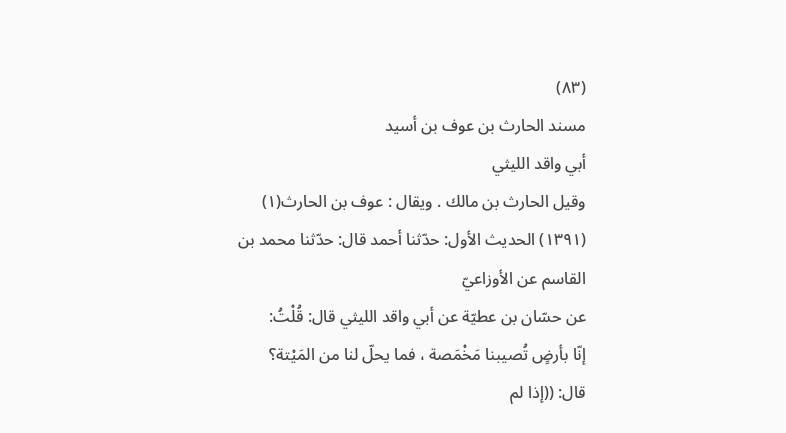(٨٣)
مسند الحارث بن عوف بن أسيد
أبي واقد الليثي
وقيل الحارث بن مالك . ويقال : عوف بن الحارث(١)
(١٣٩١) الحديث الأول: حدّثنا أحمد قال: حدّثنا محمد بن القاسم عن الأوزاعيّ
عن حسّان بن عطيّة عن أبي واقد الليثي قال: قُلْتُ:
إنّا بأرضٍ تُصيبنا مَخْمَصة ، فما يحلّ لنا من المَيْتة؟ قال: ((إذا لم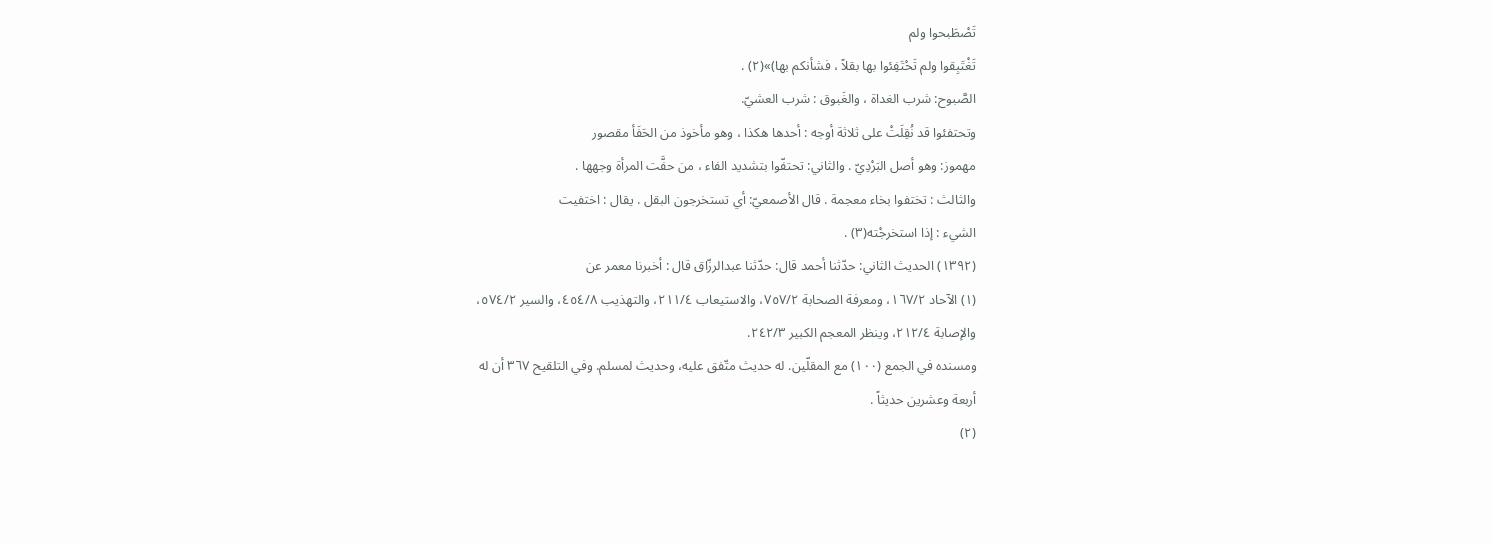تَصْطَبحوا ولم
تَغْتَبِقوا ولم تَحْتَفِئوا بها بقلاً ، فشأنكم بها)»(٢) .
الصَّبوح: شرب الغداة ، والغَبوق : شرب العشيّ.
وتحتفئوا قد نُقِلَتْ على ثلاثة أوجه : أحدها هكذا ، وهو مأخوذ من الحَفَأ مقصور
مهموز: وهو أصل البَرْدِيّ . والثاني: تحتفّوا بتشديد الفاء ، من حفَّت المرأة وجهها .
والثالث : تختفوا بخاء معجمة . قال الأصمعيّ: أي تستخرجون البقل . يقال : اختفيت
الشيء : إذا استخرجْته(٣) .
(١٣٩٢) الحديث الثاني: حدّثنا أحمد قال: حدّثنا عبدالرزّاق قال : أخبرنا معمر عن
(١) الآحاد ١٦٧/٢، ومعرفة الصحابة ٧٥٧/٢، والاستيعاب ٢١١/٤، والتهذيب ٤٥٤/٨، والسير ٥٧٤/٢،
والإصابة ٢١٢/٤، وينظر المعجم الكبير ٢٤٢/٣.
ومسنده في الجمع (١٠٠) مع المقلّين. له حديث متّفق عليه، وحديث لمسلم. وفي التلقيح ٣٦٧ أن له
أربعة وعشرين حديثاً .
(٢)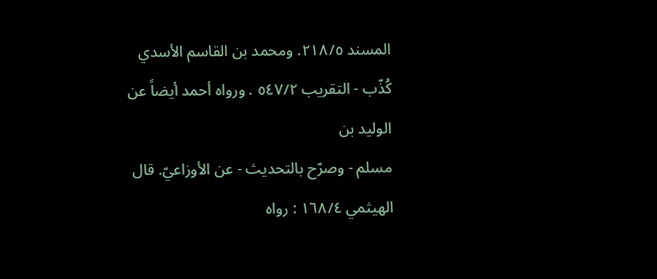المسند ٢١٨/٥. ومحمد بن القاسم الأسدي كُذّب - التقريب ٥٤٧/٢ . ورواه أحمد أيضاً عن الوليد بن
مسلم - وصرّح بالتحديث - عن الأوزاعيّ. قال الهيثمي ١٦٨/٤ : رواه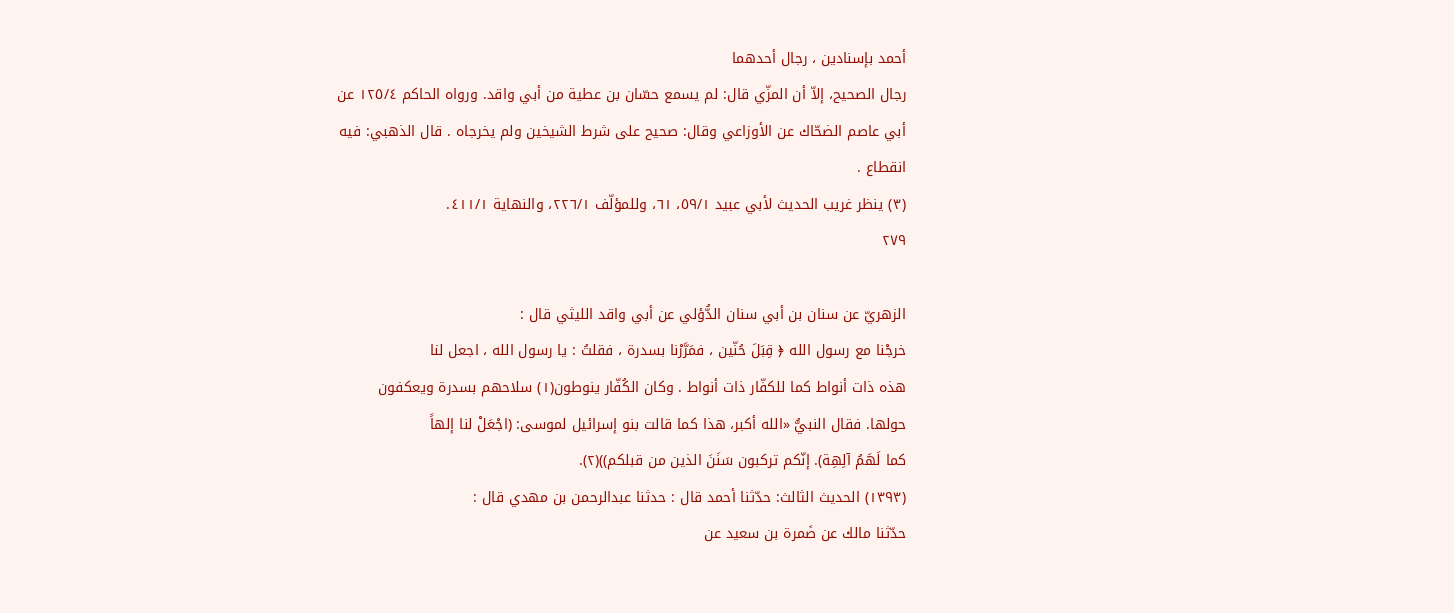أحمد بإسنادين ، رجال أحدهما
رجال الصحيح، إلاّ أن المزّي قال: لم يسمع حسّان بن عطية من أبي واقد. ورواه الحاكم ١٢٥/٤ عن
أبي عاصم الضحّاك عن الأوزاعي وقال: صحيح على شرط الشيخين ولم يخرجاه . قال الذهبي: فيه
انقطاع .
(٣) ينظر غريب الحديث لأبي عبيد ٥٩/١، ٦١، وللمؤلّف ٢٢٦/١، والنهاية ٤١١/١.
٢٧٩

الزهريّ عن سنان بن أبي سنان الدُّؤلي عن أبي واقد الليثي قال :
خرجْنا مع رسول الله ﴿ قِبَلَ حُنّین ، فمَرَّرْنا بسدرة ، فقلتُ : یا رسول الله ، اجعل لنا
هذه ذات أنواط كما للكفّار ذات أنواط . وكان الكُفّار ينوطون(١) سلاحهم بسدرة ويعكفون
حولها. فقال النبيُّ «الله أكبر، هذا كما قالت بنو إسرائيل لموسى: (اجْعَلْ لنا إلهاً
كما لَهَمُ آلِهِة). إنّكم تركبون سَنَنَ الذين من قبلكم))(٢).
(١٣٩٣) الحديث الثالث: حدّثنا أحمد قال : حدثنا عبدالرحمن بن مهدي قال :
حدّثنا مالك عن ضَمرة بن سعيد عن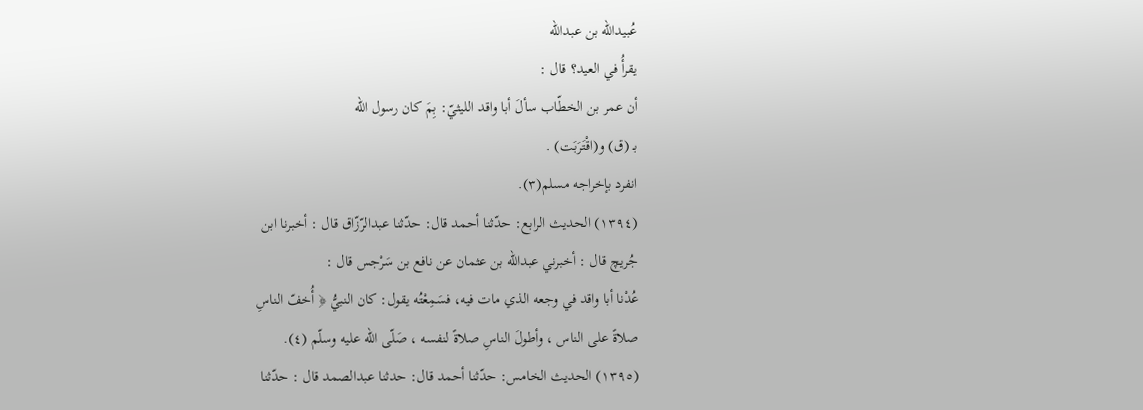عُبيدالله بن عبدالله
يقرأُ في العيد؟ قال :
أن عمر بن الخطّاب سألَ أبا واقد الليثيّ: بِمَ كان رسول الله
بـ (ق) و(اقْتَرَبَت) .
انفرد بإخراجه مسلم(٣).
(١٣٩٤) الحديث الرابع: حدّثنا أحمد قال: حدّثنا عبدالرّزّاق قال : أخبرنا ابن
جُریچ قال : أخبرني عبدالله بن عثمان عن نافع بن سَرْجس قال :
عُدْنا أبا واقد في وجعه الذي مات فيه، فسَمِعْتُه يقول: كان النبيُّ ﴿ أُخفّ الناسِ
صلاةً على الناس ، وأطولَ الناسِ صلاةً لنفسه ، صَلّى الله عليه وسلّم (٤).
(١٣٩٥) الحدیث الخامس: حدّثنا أحمد قال: حدثنا عبدالصمد قال : حدّثنا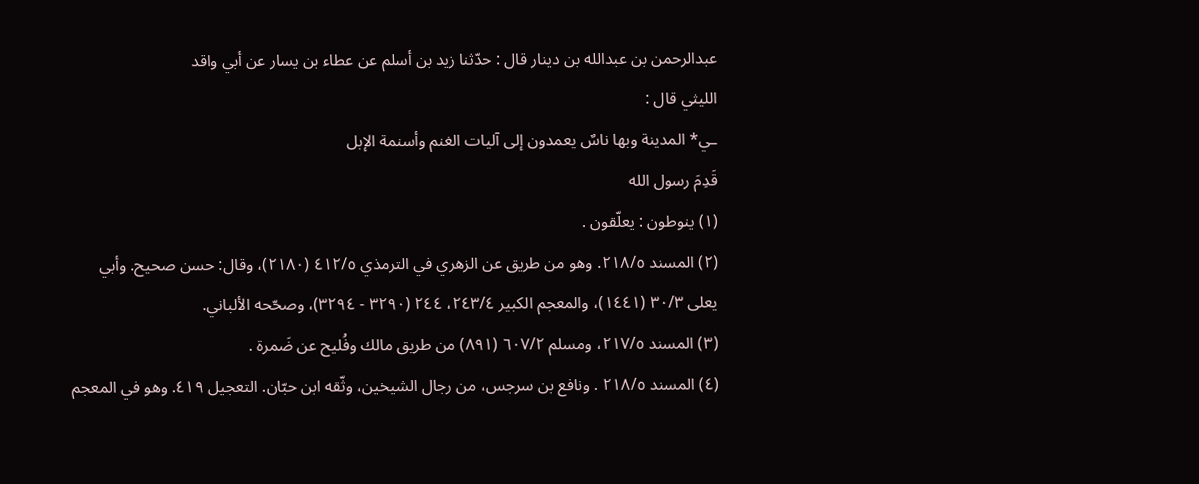عبدالرحمن بن عبدالله بن دينار قال : حدّثنا زيد بن أسلم عن عطاء بن يسار عن أبي واقد
الليثي قال :
ـي* المدينة وبها ناسٌ يعمدون إلى آليات الغنم وأسنمة الإبل
قَدِمَ رسول الله
(١) ينوطون : يعلّقون .
(٢) المسند ٢١٨/٥. وهو من طريق عن الزهري في الترمذي ٤١٢/٥ (٢١٨٠)، وقال: حسن صحيح. وأبي
يعلى ٣٠/٣ (١٤٤١)، والمعجم الكبير ٢٤٣/٤، ٢٤٤ (٣٢٩٠ - ٣٢٩٤)، وصحّحه الألباني.
(٣) المسند ٢١٧/٥، ومسلم ٦٠٧/٢ (٨٩١) من طريق مالك وفُليح عن ضَمرة .
(٤) المسند ٢١٨/٥ . ونافع بن سرجس، من رجال الشيخين، وثّقه ابن حبّان. التعجيل ٤١٩. وهو في المعجم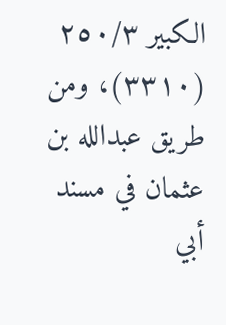الكبير ٢٥٠/٣ (٣٣١٠)، ومن طريق عبدالله بن عثمان في مسند أبي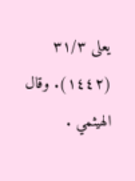يعلى ٣١/٣ (١٤٤٢). وقال الهيثمي .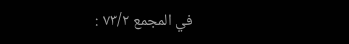في المجمع ٧٣/٢ :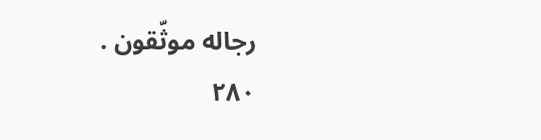رجاله موثّقون .
٢٨٠